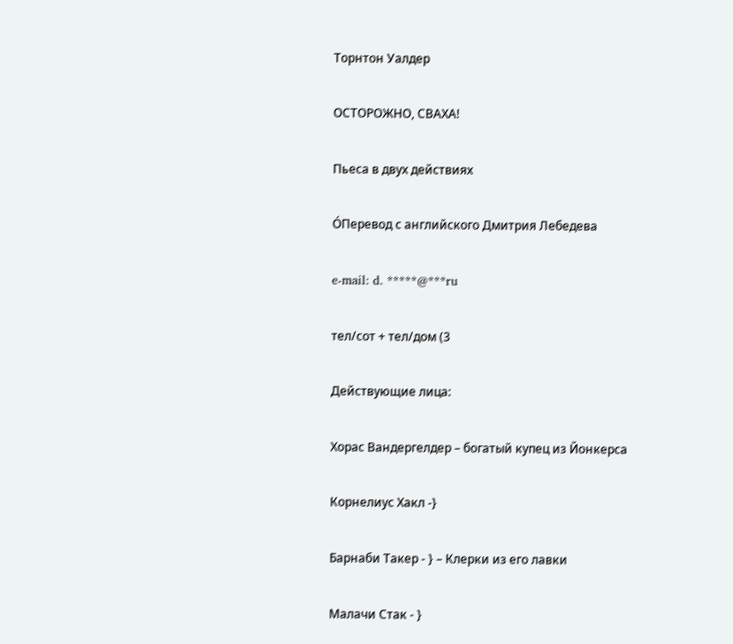Торнтон Уалдер

ОСТОРОЖНО, СВАХА!

Пьеса в двух действиях

ÓПеревод с английского Дмитрия Лебедева

e-mail: d. *****@***ru

тел/сот + тел/дом (3

Действующие лица:

Хорас Вандергелдер – богатый купец из Йонкерса

Корнелиус Хакл -}

Барнаби Такер - } – Клерки из его лавки

Малачи Стак - }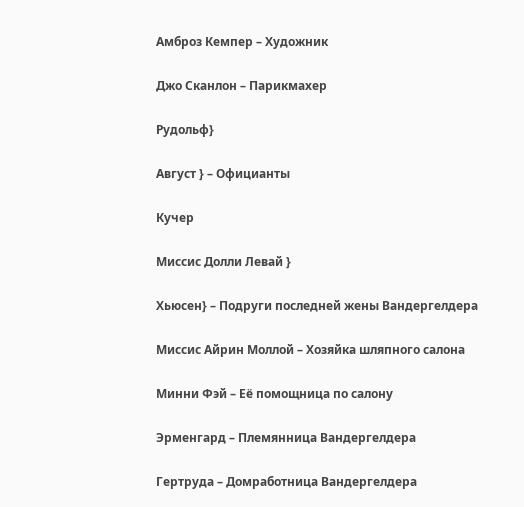Амброз Кемпер – Художник

Джо Сканлон – Парикмахер

Рудольф}

Август } – Официанты

Кучер

Миссис Долли Левай }

Хьюсен} – Подруги последней жены Вандергелдера

Миссис Айрин Моллой – Хозяйка шляпного салона

Минни Фэй – Её помощница по салону

Эрменгард – Племянница Вандергелдера

Гертруда – Домработница Вандергелдера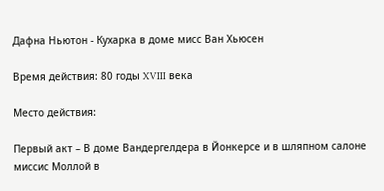Дафна Ньютон - Кухарка в доме мисс Ван Хьюсен

Время действия: 80 годы XVIII века

Место действия:

Первый акт – В доме Вандергелдера в Йонкерсе и в шляпном салоне миссис Моллой в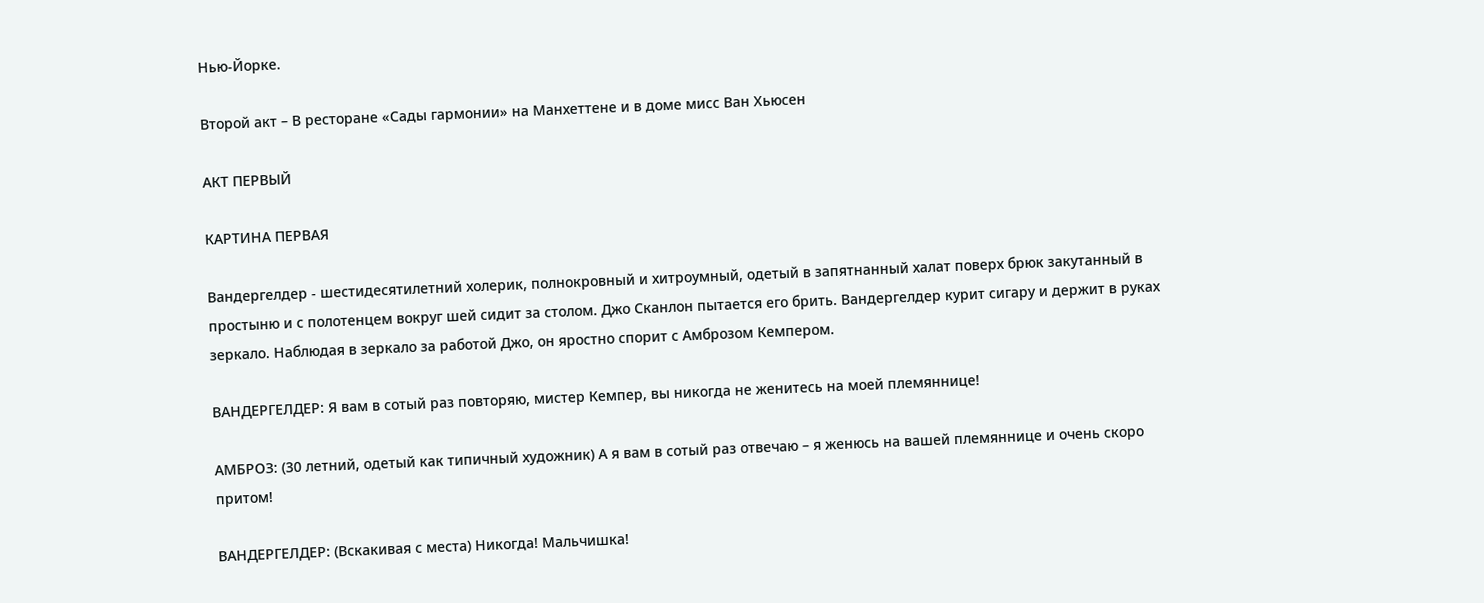Нью-Йорке.

Второй акт – В ресторане «Сады гармонии» на Манхеттене и в доме мисс Ван Хьюсен

АКТ ПЕРВЫЙ

КАРТИНА ПЕРВАЯ

Вандергелдер - шестидесятилетний холерик, полнокровный и хитроумный, одетый в запятнанный халат поверх брюк закутанный в простыню и с полотенцем вокруг шей сидит за столом. Джо Сканлон пытается его брить. Вандергелдер курит сигару и держит в руках зеркало. Наблюдая в зеркало за работой Джо, он яростно спорит с Амброзом Кемпером.

ВАНДЕРГЕЛДЕР: Я вам в сотый раз повторяю, мистер Кемпер, вы никогда не женитесь на моей племяннице!

АМБРОЗ: (30 летний, одетый как типичный художник) А я вам в сотый раз отвечаю – я женюсь на вашей племяннице и очень скоро притом!

ВАНДЕРГЕЛДЕР: (Вскакивая с места) Никогда! Мальчишка!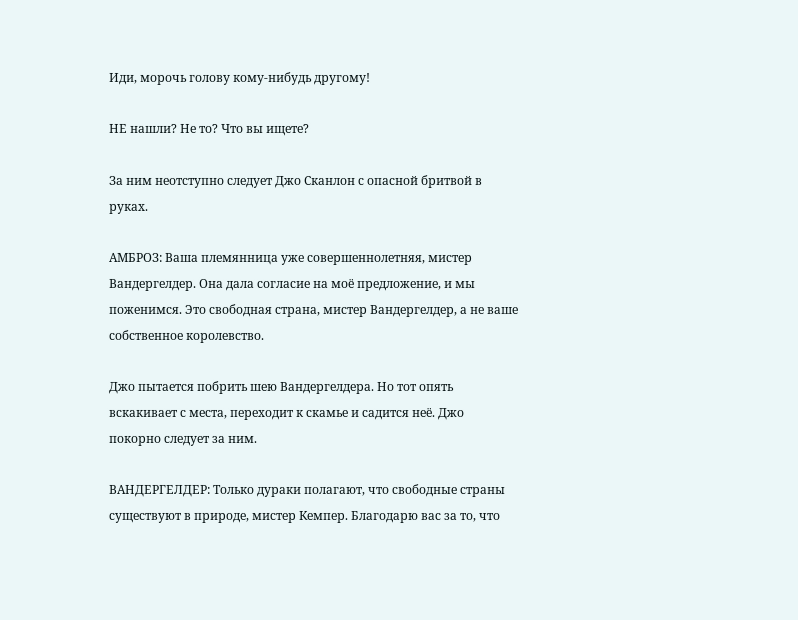Иди, морочь голову кому-нибудь другому!

НЕ нашли? Не то? Что вы ищете?

За ним неотступно следует Джо Сканлон с опасной бритвой в руках.

АМБРОЗ: Ваша племянница уже совершеннолетняя, мистер Вандергелдер. Она дала согласие на моё предложение, и мы поженимся. Это свободная страна, мистер Вандергелдер, а не ваше собственное королевство.

Джо пытается побрить шею Вандергелдера. Но тот опять вскакивает с места, переходит к скамье и садится неё. Джо покорно следует за ним.

ВАНДЕРГЕЛДЕР: Только дураки полагают, что свободные страны существуют в природе, мистер Кемпер. Благодарю вас за то, что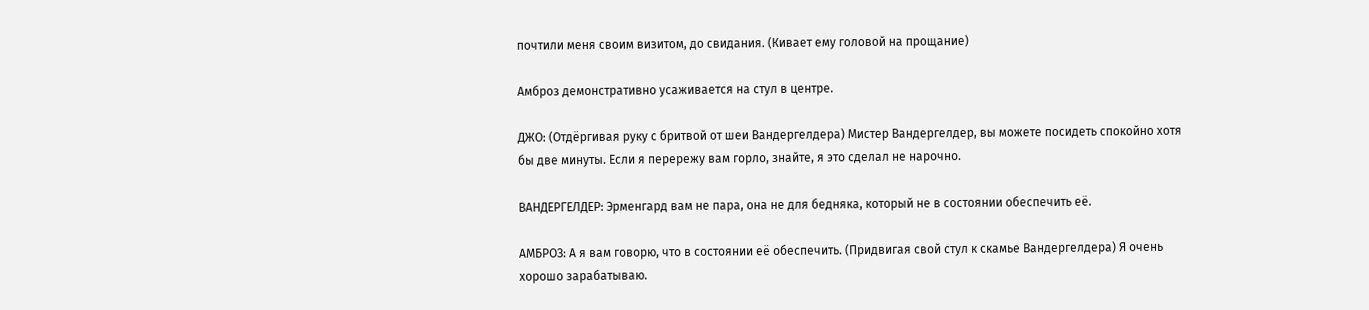почтили меня своим визитом, до свидания. (Кивает ему головой на прощание)

Амброз демонстративно усаживается на стул в центре.

ДЖО: (Отдёргивая руку с бритвой от шеи Вандергелдера) Мистер Вандергелдер, вы можете посидеть спокойно хотя бы две минуты. Если я перережу вам горло, знайте, я это сделал не нарочно.

ВАНДЕРГЕЛДЕР: Эрменгард вам не пара, она не для бедняка, который не в состоянии обеспечить её.

АМБРОЗ: А я вам говорю, что в состоянии её обеспечить. (Придвигая свой стул к скамье Вандергелдера) Я очень хорошо зарабатываю.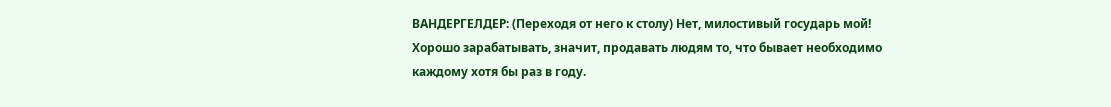ВАНДЕРГЕЛДЕР: (Переходя от него к столу) Нет, милостивый государь мой! Хорошо зарабатывать, значит, продавать людям то, что бывает необходимо каждому хотя бы раз в году.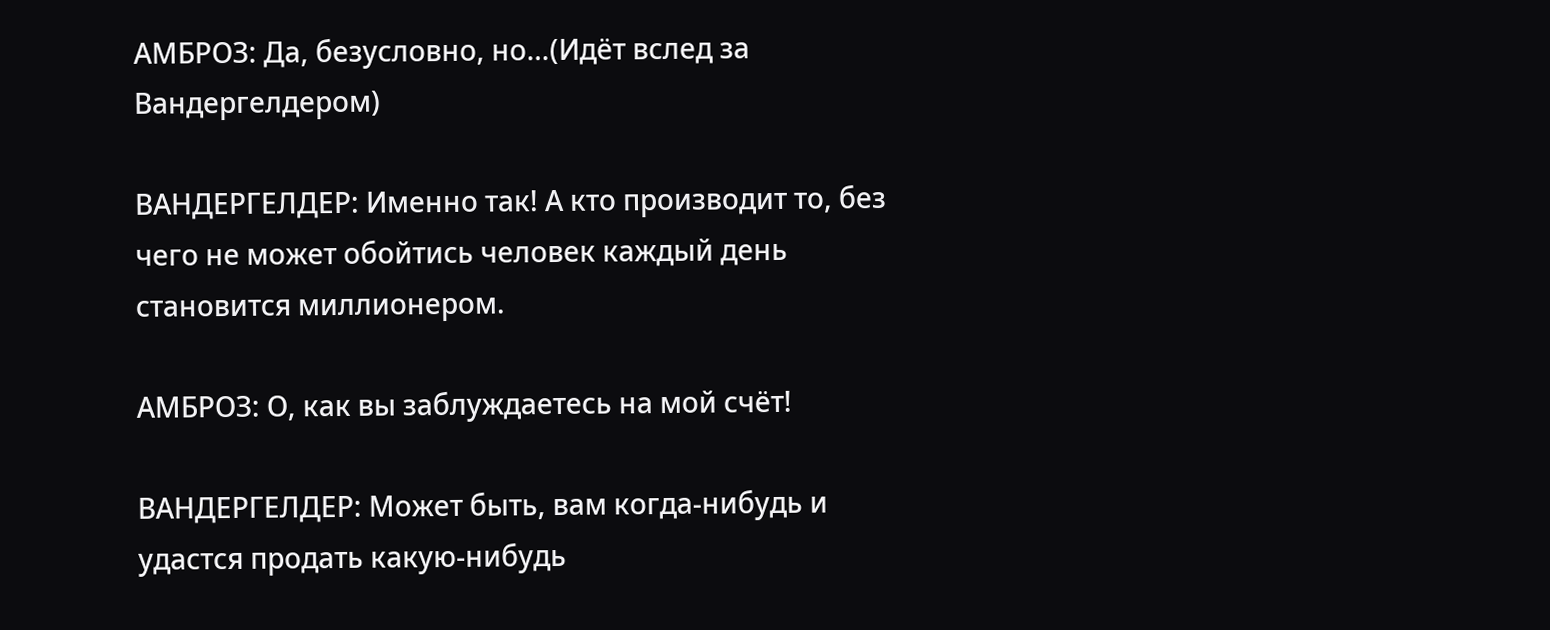АМБРОЗ: Да, безусловно, но…(Идёт вслед за Вандергелдером)

ВАНДЕРГЕЛДЕР: Именно так! А кто производит то, без чего не может обойтись человек каждый день становится миллионером.

АМБРОЗ: О, как вы заблуждаетесь на мой счёт!

ВАНДЕРГЕЛДЕР: Может быть, вам когда-нибудь и удастся продать какую-нибудь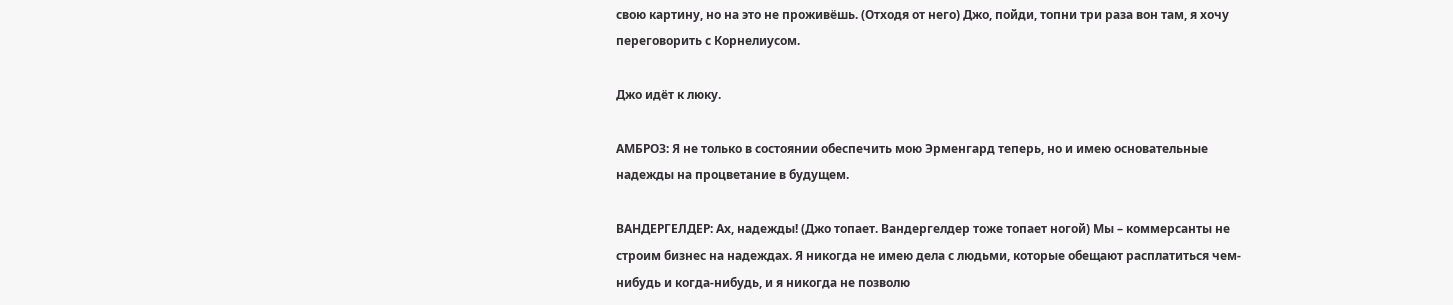свою картину, но на это не проживёшь. (Отходя от него) Джо, пойди, топни три раза вон там, я хочу переговорить с Корнелиусом.

Джо идёт к люку.

АМБРОЗ: Я не только в состоянии обеспечить мою Эрменгард теперь, но и имею основательные надежды на процветание в будущем.

ВАНДЕРГЕЛДЕР: Ах, надежды! (Джо топает. Вандергелдер тоже топает ногой) Мы – коммерсанты не строим бизнес на надеждах. Я никогда не имею дела с людьми, которые обещают расплатиться чем-нибудь и когда-нибудь, и я никогда не позволю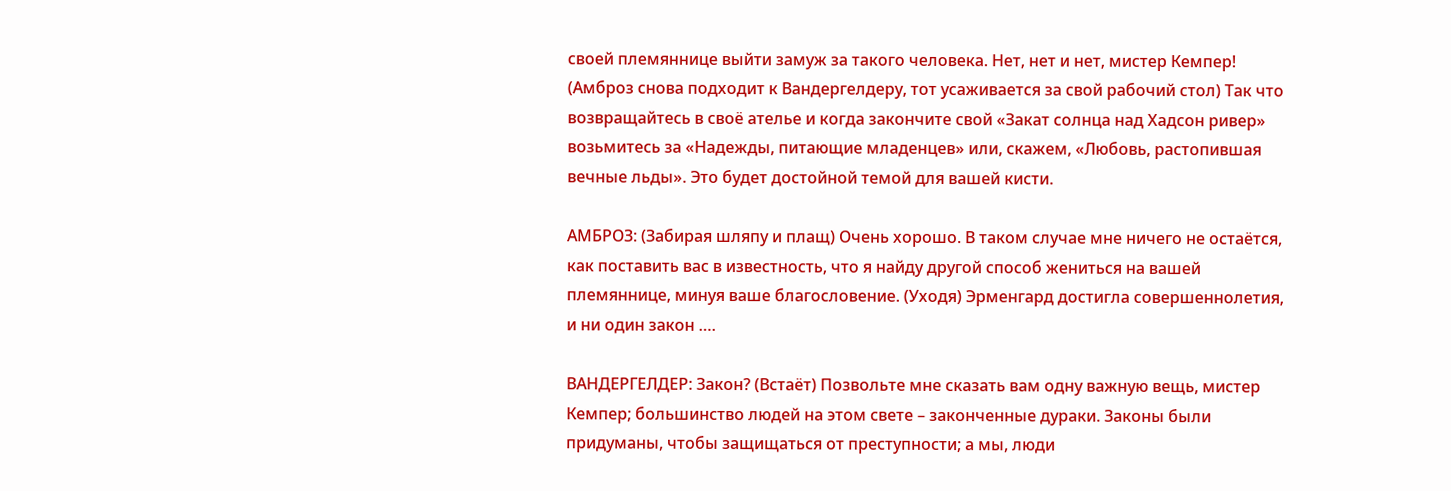своей племяннице выйти замуж за такого человека. Нет, нет и нет, мистер Кемпер! (Амброз снова подходит к Вандергелдеру, тот усаживается за свой рабочий стол) Так что возвращайтесь в своё ателье и когда закончите свой «Закат солнца над Хадсон ривер» возьмитесь за «Надежды, питающие младенцев» или, скажем, «Любовь, растопившая вечные льды». Это будет достойной темой для вашей кисти.

АМБРОЗ: (Забирая шляпу и плащ) Очень хорошо. В таком случае мне ничего не остаётся, как поставить вас в известность, что я найду другой способ жениться на вашей племяннице, минуя ваше благословение. (Уходя) Эрменгард достигла совершеннолетия, и ни один закон ….

ВАНДЕРГЕЛДЕР: Закон? (Встаёт) Позвольте мне сказать вам одну важную вещь, мистер Кемпер; большинство людей на этом свете – законченные дураки. Законы были придуманы, чтобы защищаться от преступности; а мы, люди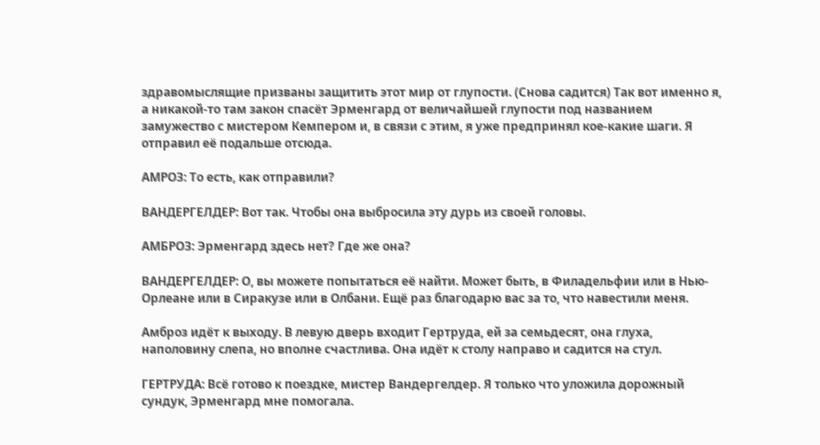здравомыслящие призваны защитить этот мир от глупости. (Снова садится) Так вот именно я, а никакой-то там закон спасёт Эрменгард от величайшей глупости под названием замужество с мистером Кемпером и, в связи с этим, я уже предпринял кое-какие шаги. Я отправил её подальше отсюда.

АМРОЗ: То есть, как отправили?

ВАНДЕРГЕЛДЕР: Вот так. Чтобы она выбросила эту дурь из своей головы.

АМБРОЗ: Эрменгард здесь нет? Где же она?

ВАНДЕРГЕЛДЕР: О, вы можете попытаться её найти. Может быть, в Филадельфии или в Нью-Орлеане или в Сиракузе или в Олбани. Ещё раз благодарю вас за то, что навестили меня.

Амброз идёт к выходу. В левую дверь входит Гертруда, ей за семьдесят, она глуха, наполовину слепа, но вполне счастлива. Она идёт к столу направо и садится на стул.

ГЕРТРУДА: Всё готово к поездке, мистер Вандергелдер. Я только что уложила дорожный сундук, Эрменгард мне помогала.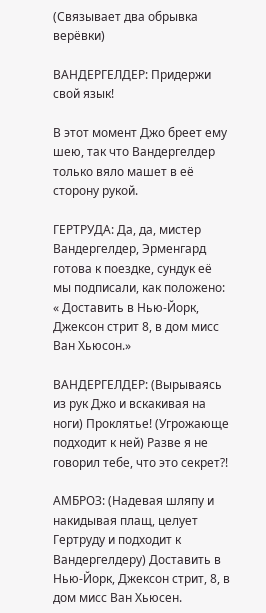(Связывает два обрывка верёвки)

ВАНДЕРГЕЛДЕР: Придержи свой язык!

В этот момент Джо бреет ему шею, так что Вандергелдер только вяло машет в её сторону рукой.

ГЕРТРУДА: Да, да, мистер Вандергелдер, Эрменгард готова к поездке, сундук её мы подписали, как положено: « Доставить в Нью-Йорк, Джексон стрит 8, в дом мисс Ван Хьюсон.»

ВАНДЕРГЕЛДЕР: (Вырываясь из рук Джо и вскакивая на ноги) Проклятье! (Угрожающе подходит к ней) Разве я не говорил тебе, что это секрет?!

АМБРОЗ: (Надевая шляпу и накидывая плащ, целует Гертруду и подходит к Вандергелдеру) Доставить в Нью-Йорк, Джексон стрит, 8, в дом мисс Ван Хьюсен.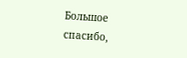Большое спасибо,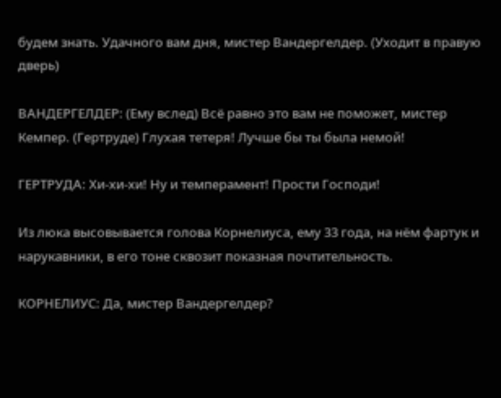будем знать. Удачного вам дня, мистер Вандергелдер. (Уходит в правую дверь)

ВАНДЕРГЕЛДЕР: (Ему вслед) Всё равно это вам не поможет, мистер Кемпер. (Гертруде) Глухая тетеря! Лучше бы ты была немой!

ГЕРТРУДА: Хи-хи-хи! Ну и темперамент! Прости Господи!

Из люка высовывается голова Корнелиуса, ему 33 года, на нём фартук и нарукавники, в его тоне сквозит показная почтительность.

КОРНЕЛИУС: Да, мистер Вандергелдер?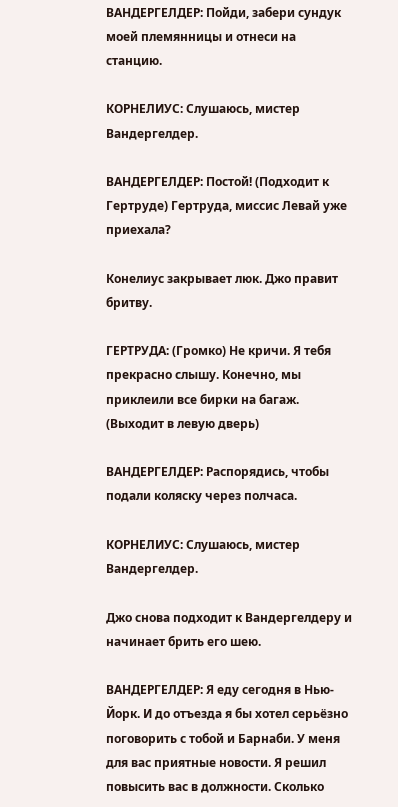ВАНДЕРГЕЛДЕР: Пойди, забери сундук моей племянницы и отнеси на станцию.

КОРНЕЛИУС: Слушаюсь, мистер Вандергелдер.

ВАНДЕРГЕЛДЕР: Постой! (Подходит к Гертруде) Гертруда, миссис Левай уже приехала?

Конелиус закрывает люк. Джо правит бритву.

ГЕРТРУДА: (Громко) Не кричи. Я тебя прекрасно слышу. Конечно, мы приклеили все бирки на багаж. (Выходит в левую дверь)

ВАНДЕРГЕЛДЕР: Распорядись, чтобы подали коляску через полчаса.

КОРНЕЛИУС: Слушаюсь, мистер Вандергелдер.

Джо снова подходит к Вандергелдеру и начинает брить его шею.

ВАНДЕРГЕЛДЕР: Я еду сегодня в Нью-Йорк. И до отъезда я бы хотел серьёзно поговорить с тобой и Барнаби. У меня для вас приятные новости. Я решил повысить вас в должности. Сколько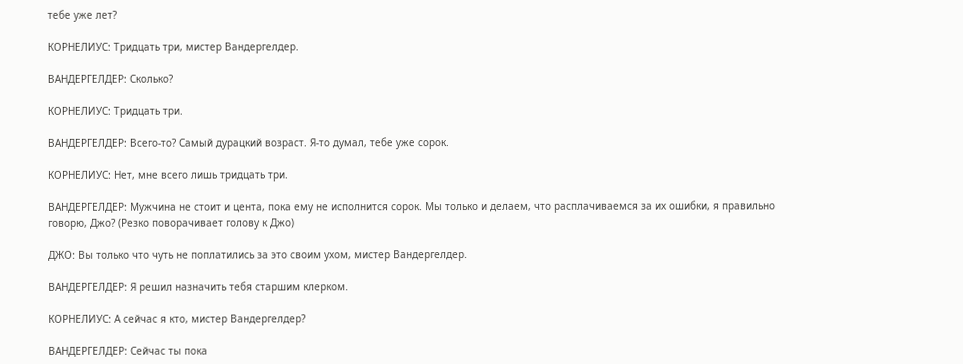тебе уже лет?

КОРНЕЛИУС: Тридцать три, мистер Вандергелдер.

ВАНДЕРГЕЛДЕР: Сколько?

КОРНЕЛИУС: Тридцать три.

ВАНДЕРГЕЛДЕР: Всего-то? Самый дурацкий возраст. Я-то думал, тебе уже сорок.

КОРНЕЛИУС: Нет, мне всего лишь тридцать три.

ВАНДЕРГЕЛДЕР: Мужчина не стоит и цента, пока ему не исполнится сорок. Мы только и делаем, что расплачиваемся за их ошибки, я правильно говорю, Джо? (Резко поворачивает голову к Джо)

ДЖО: Вы только что чуть не поплатились за это своим ухом, мистер Вандергелдер.

ВАНДЕРГЕЛДЕР: Я решил назначить тебя старшим клерком.

КОРНЕЛИУС: А сейчас я кто, мистер Вандергелдер?

ВАНДЕРГЕЛДЕР: Сейчас ты пока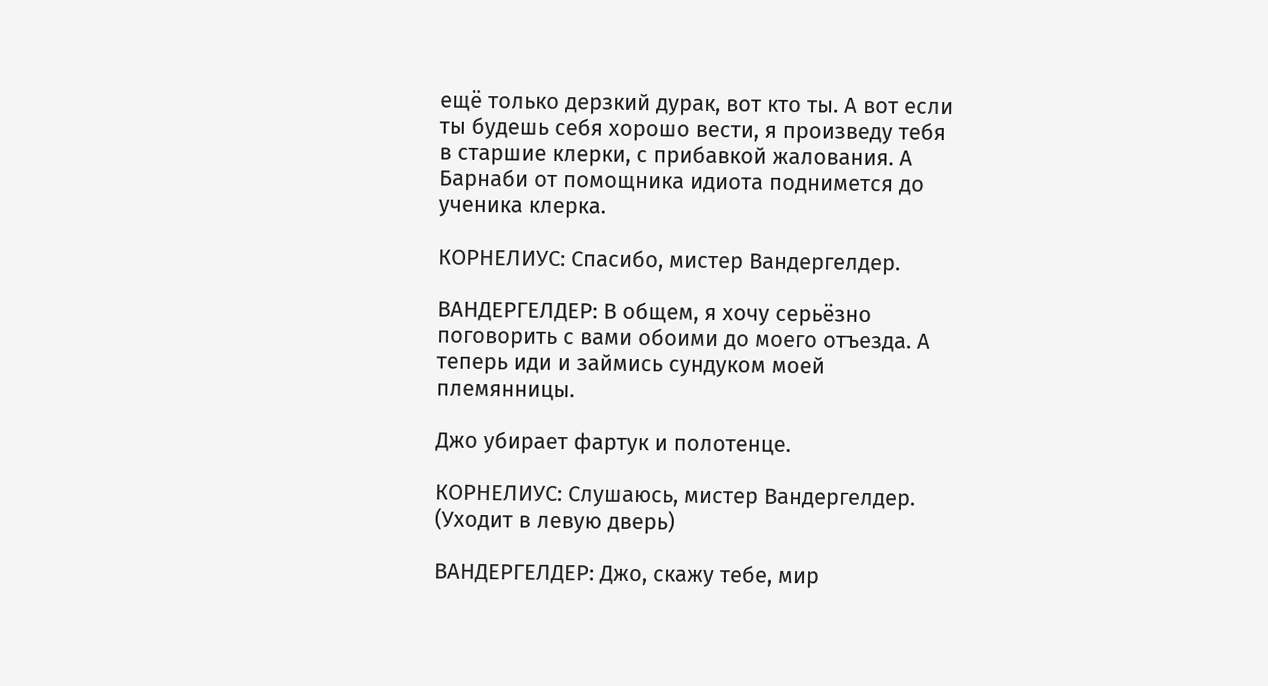ещё только дерзкий дурак, вот кто ты. А вот если ты будешь себя хорошо вести, я произведу тебя в старшие клерки, с прибавкой жалования. А Барнаби от помощника идиота поднимется до ученика клерка.

КОРНЕЛИУС: Спасибо, мистер Вандергелдер.

ВАНДЕРГЕЛДЕР: В общем, я хочу серьёзно поговорить с вами обоими до моего отъезда. А теперь иди и займись сундуком моей племянницы.

Джо убирает фартук и полотенце.

КОРНЕЛИУС: Слушаюсь, мистер Вандергелдер. (Уходит в левую дверь)

ВАНДЕРГЕЛДЕР: Джо, скажу тебе, мир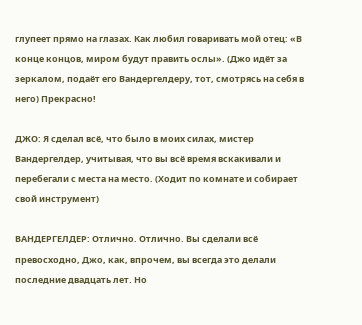глупеет прямо на глазах. Как любил говаривать мой отец: «В конце концов, миром будут править ослы». (Джо идёт за зеркалом, подаёт его Вандергелдеру, тот, смотрясь на себя в него) Прекрасно!

ДЖО: Я сделал всё, что было в моих силах, мистер Вандергелдер, учитывая, что вы всё время вскакивали и перебегали с места на место. (Ходит по комнате и собирает свой инструмент)

ВАНДЕРГЕЛДЕР: Отлично. Отлично. Вы сделали всё превосходно, Джо, как, впрочем, вы всегда это делали последние двадцать лет. Но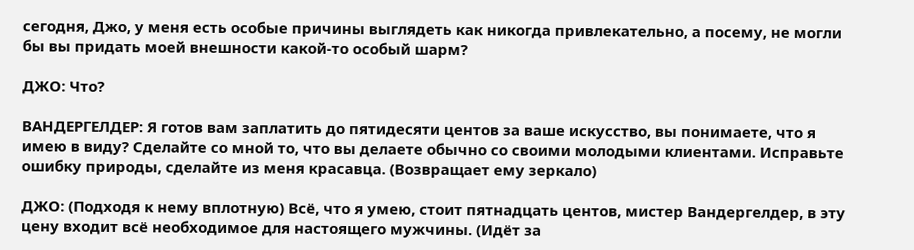сегодня, Джо, у меня есть особые причины выглядеть как никогда привлекательно, а посему, не могли бы вы придать моей внешности какой-то особый шарм?

ДЖО: Что?

ВАНДЕРГЕЛДЕР: Я готов вам заплатить до пятидесяти центов за ваше искусство, вы понимаете, что я имею в виду? Сделайте со мной то, что вы делаете обычно со своими молодыми клиентами. Исправьте ошибку природы, сделайте из меня красавца. (Возвращает ему зеркало)

ДЖО: (Подходя к нему вплотную) Всё, что я умею, стоит пятнадцать центов, мистер Вандергелдер, в эту цену входит всё необходимое для настоящего мужчины. (Идёт за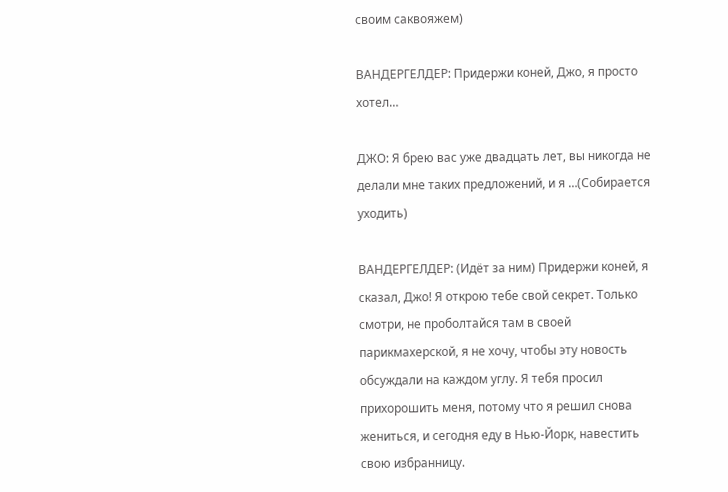своим саквояжем)

ВАНДЕРГЕЛДЕР: Придержи коней, Джо, я просто хотел…

ДЖО: Я брею вас уже двадцать лет, вы никогда не делали мне таких предложений, и я …(Собирается уходить)

ВАНДЕРГЕЛДЕР: (Идёт за ним) Придержи коней, я сказал, Джо! Я открою тебе свой секрет. Только смотри, не проболтайся там в своей парикмахерской, я не хочу, чтобы эту новость обсуждали на каждом углу. Я тебя просил прихорошить меня, потому что я решил снова жениться, и сегодня еду в Нью-Йорк, навестить свою избранницу.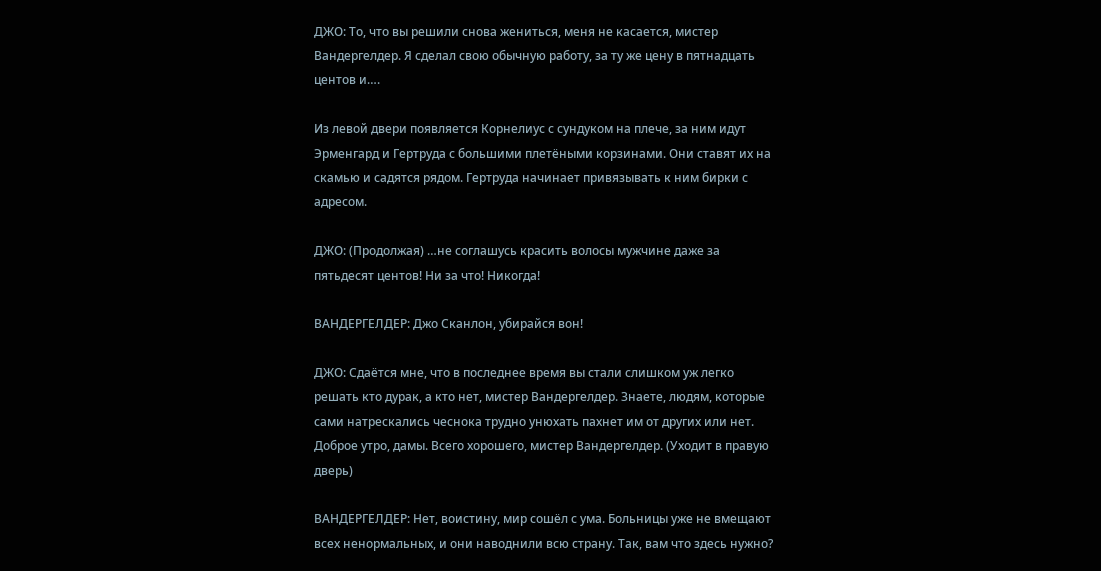ДЖО: То, что вы решили снова жениться, меня не касается, мистер Вандергелдер. Я сделал свою обычную работу, за ту же цену в пятнадцать центов и….

Из левой двери появляется Корнелиус с сундуком на плече, за ним идут Эрменгард и Гертруда с большими плетёными корзинами. Они ставят их на скамью и садятся рядом. Гертруда начинает привязывать к ним бирки с адресом.

ДЖО: (Продолжая) …не соглашусь красить волосы мужчине даже за пятьдесят центов! Ни за что! Никогда!

ВАНДЕРГЕЛДЕР: Джо Сканлон, убирайся вон!

ДЖО: Сдаётся мне, что в последнее время вы стали слишком уж легко решать кто дурак, а кто нет, мистер Вандергелдер. Знаете, людям, которые сами натрескались чеснока трудно унюхать пахнет им от других или нет. Доброе утро, дамы. Всего хорошего, мистер Вандергелдер. (Уходит в правую дверь)

ВАНДЕРГЕЛДЕР: Нет, воистину, мир сошёл с ума. Больницы уже не вмещают всех ненормальных, и они наводнили всю страну. Так, вам что здесь нужно?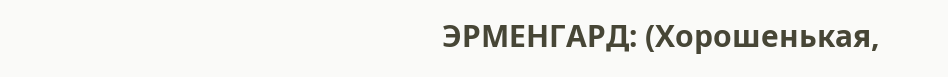ЭРМЕНГАРД: (Хорошенькая,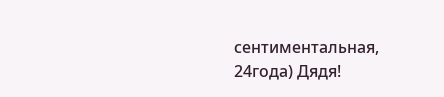сентиментальная, 24года) Дядя!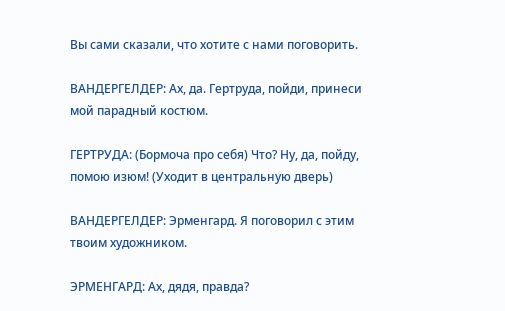Вы сами сказали, что хотите с нами поговорить.

ВАНДЕРГЕЛДЕР: Ах, да. Гертруда, пойди, принеси мой парадный костюм.

ГЕРТРУДА: (Бормоча про себя) Что? Ну, да, пойду, помою изюм! (Уходит в центральную дверь)

ВАНДЕРГЕЛДЕР: Эрменгард. Я поговорил с этим твоим художником.

ЭРМЕНГАРД: Ах, дядя, правда?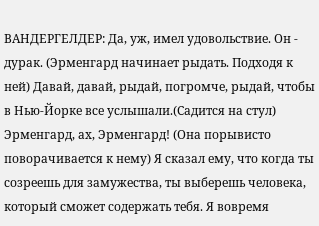ВАНДЕРГЕЛДЕР: Да, уж, имел удовольствие. Он - дурак. (Эрменгард начинает рыдать. Подходя к ней) Давай, давай, рыдай, погромче, рыдай, чтобы в Нью-Йорке все услышали.(Садится на стул) Эрменгард, ах, Эрменгард! (Она порывисто поворачивается к нему) Я сказал ему, что когда ты созреешь для замужества, ты выберешь человека, который сможет содержать тебя. Я вовремя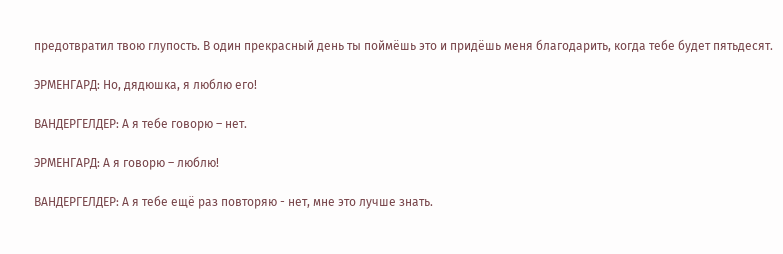предотвратил твою глупость. В один прекрасный день ты поймёшь это и придёшь меня благодарить, когда тебе будет пятьдесят.

ЭРМЕНГАРД: Но, дядюшка, я люблю его!

ВАНДЕРГЕЛДЕР: А я тебе говорю – нет.

ЭРМЕНГАРД: А я говорю – люблю!

ВАНДЕРГЕЛДЕР: А я тебе ещё раз повторяю - нет, мне это лучше знать.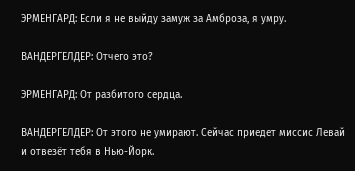ЭРМЕНГАРД: Если я не выйду замуж за Амброза, я умру.

ВАНДЕРГЕЛДЕР: Отчего это?

ЭРМЕНГАРД: От разбитого сердца.

ВАНДЕРГЕЛДЕР: От этого не умирают. Сейчас приедет миссис Левай и отвезёт тебя в Нью-Йорк.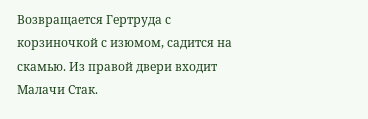Возвращается Гертруда с корзиночкой с изюмом, садится на скамью. Из правой двери входит Малачи Стак.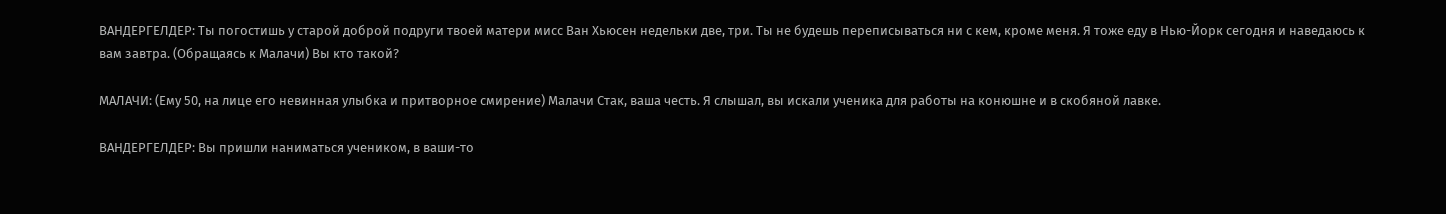ВАНДЕРГЕЛДЕР: Ты погостишь у старой доброй подруги твоей матери мисс Ван Хьюсен недельки две, три. Ты не будешь переписываться ни с кем, кроме меня. Я тоже еду в Нью-Йорк сегодня и наведаюсь к вам завтра. (Обращаясь к Малачи) Вы кто такой?

МАЛАЧИ: (Ему 50, на лице его невинная улыбка и притворное смирение) Малачи Стак, ваша честь. Я слышал, вы искали ученика для работы на конюшне и в скобяной лавке.

ВАНДЕРГЕЛДЕР: Вы пришли наниматься учеником, в ваши-то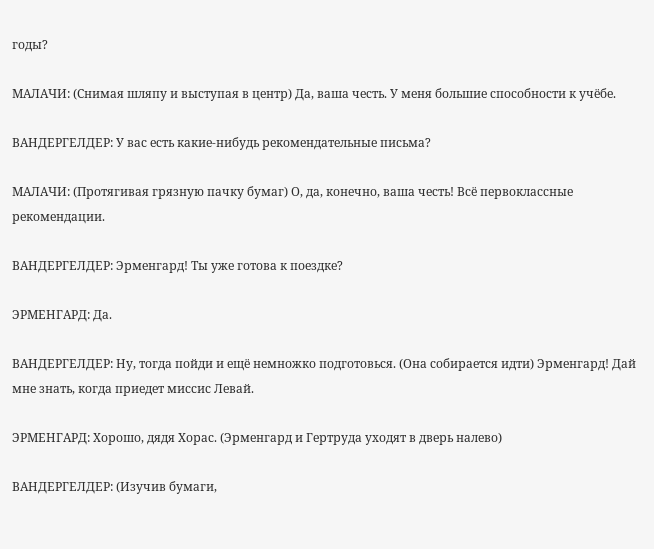годы?

МАЛАЧИ: (Снимая шляпу и выступая в центр) Да, ваша честь. У меня большие способности к учёбе.

ВАНДЕРГЕЛДЕР: У вас есть какие-нибудь рекомендательные письма?

МАЛАЧИ: (Протягивая грязную пачку бумаг) О, да, конечно, ваша честь! Всё первоклассные рекомендации.

ВАНДЕРГЕЛДЕР: Эрменгард! Ты уже готова к поездке?

ЭРМЕНГАРД: Да.

ВАНДЕРГЕЛДЕР: Ну, тогда пойди и ещё немножко подготовься. (Она собирается идти) Эрменгард! Дай мне знать, когда приедет миссис Левай.

ЭРМЕНГАРД: Хорошо, дядя Хорас. (Эрменгард и Гертруда уходят в дверь налево)

ВАНДЕРГЕЛДЕР: (Изучив бумаги,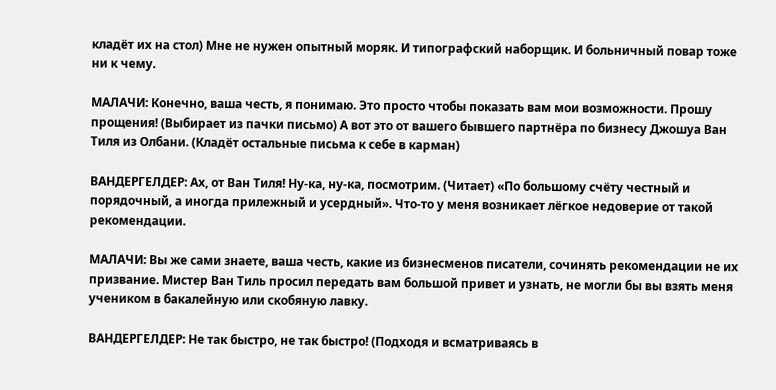кладёт их на стол) Мне не нужен опытный моряк. И типографский наборщик. И больничный повар тоже ни к чему.

МАЛАЧИ: Конечно, ваша честь, я понимаю. Это просто чтобы показать вам мои возможности. Прошу прощения! (Выбирает из пачки письмо) А вот это от вашего бывшего партнёра по бизнесу Джошуа Ван Тиля из Олбани. (Кладёт остальные письма к себе в карман)

ВАНДЕРГЕЛДЕР: Ах, от Ван Тиля! Ну-ка, ну-ка, посмотрим. (Читает) «По большому счёту честный и порядочный, а иногда прилежный и усердный». Что-то у меня возникает лёгкое недоверие от такой рекомендации.

МАЛАЧИ: Вы же сами знаете, ваша честь, какие из бизнесменов писатели, сочинять рекомендации не их призвание. Мистер Ван Тиль просил передать вам большой привет и узнать, не могли бы вы взять меня учеником в бакалейную или скобяную лавку.

ВАНДЕРГЕЛДЕР: Не так быстро, не так быстро! (Подходя и всматриваясь в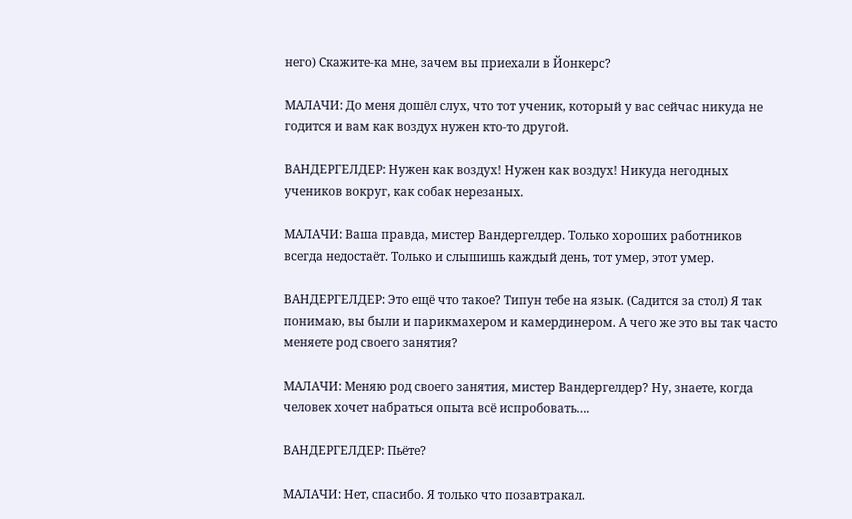него) Скажите-ка мне, зачем вы приехали в Йонкерс?

МАЛАЧИ: До меня дошёл слух, что тот ученик, который у вас сейчас никуда не годится и вам как воздух нужен кто-то другой.

ВАНДЕРГЕЛДЕР: Нужен как воздух! Нужен как воздух! Никуда негодных учеников вокруг, как собак нерезаных.

МАЛАЧИ: Ваша правда, мистер Вандергелдер. Только хороших работников всегда недостаёт. Только и слышишь каждый день, тот умер, этот умер.

ВАНДЕРГЕЛДЕР: Это ещё что такое? Типун тебе на язык. (Садится за стол) Я так понимаю, вы были и парикмахером и камердинером. А чего же это вы так часто меняете род своего занятия?

МАЛАЧИ: Меняю род своего занятия, мистер Вандергелдер? Ну, знаете, когда человек хочет набраться опыта всё испробовать….

ВАНДЕРГЕЛДЕР: Пьёте?

МАЛАЧИ: Нет, спасибо. Я только что позавтракал.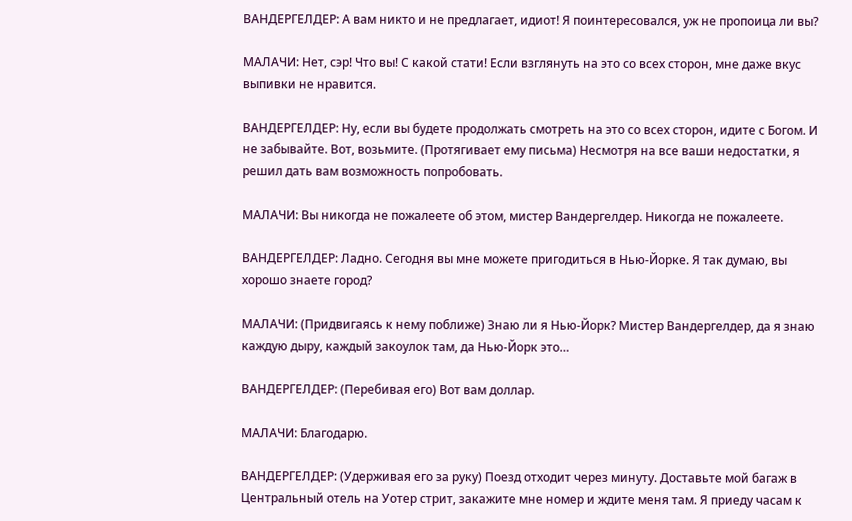ВАНДЕРГЕЛДЕР: А вам никто и не предлагает, идиот! Я поинтересовался, уж не пропоица ли вы?

МАЛАЧИ: Нет, сэр! Что вы! С какой стати! Если взглянуть на это со всех сторон, мне даже вкус выпивки не нравится.

ВАНДЕРГЕЛДЕР: Ну, если вы будете продолжать смотреть на это со всех сторон, идите с Богом. И не забывайте. Вот, возьмите. (Протягивает ему письма) Несмотря на все ваши недостатки, я решил дать вам возможность попробовать.

МАЛАЧИ: Вы никогда не пожалеете об этом, мистер Вандергелдер. Никогда не пожалеете.

ВАНДЕРГЕЛДЕР: Ладно. Сегодня вы мне можете пригодиться в Нью-Йорке. Я так думаю, вы хорошо знаете город?

МАЛАЧИ: (Придвигаясь к нему поближе) Знаю ли я Нью-Йорк? Мистер Вандергелдер, да я знаю каждую дыру, каждый закоулок там, да Нью-Йорк это…

ВАНДЕРГЕЛДЕР: (Перебивая его) Вот вам доллар.

МАЛАЧИ: Благодарю.

ВАНДЕРГЕЛДЕР: (Удерживая его за руку) Поезд отходит через минуту. Доставьте мой багаж в Центральный отель на Уотер стрит, закажите мне номер и ждите меня там. Я приеду часам к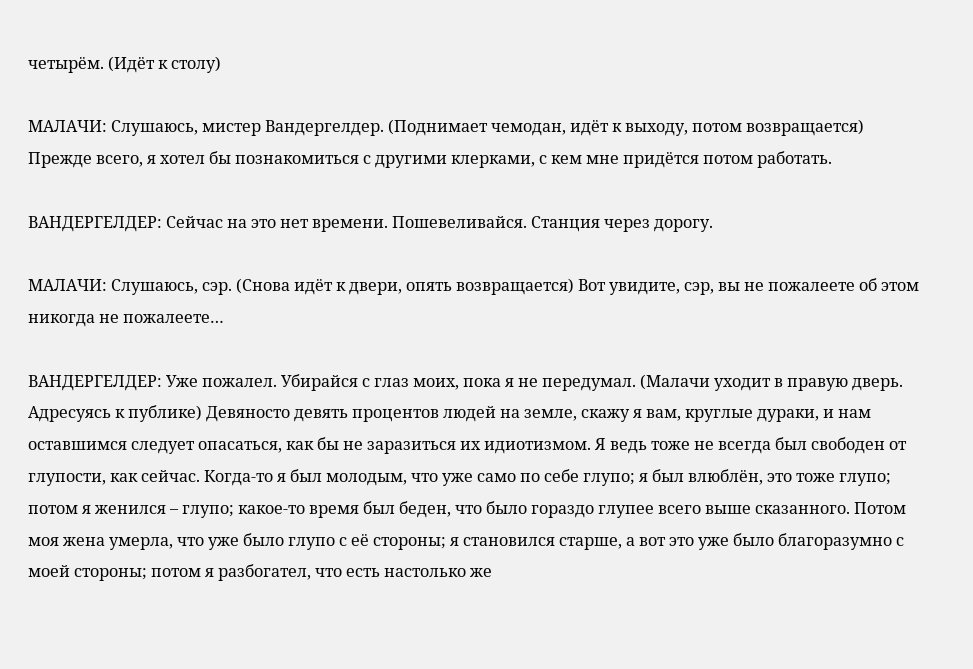четырём. (Идёт к столу)

МАЛАЧИ: Слушаюсь, мистер Вандергелдер. (Поднимает чемодан, идёт к выходу, потом возвращается) Прежде всего, я хотел бы познакомиться с другими клерками, с кем мне придётся потом работать.

ВАНДЕРГЕЛДЕР: Сейчас на это нет времени. Пошевеливайся. Станция через дорогу.

МАЛАЧИ: Слушаюсь, сэр. (Снова идёт к двери, опять возвращается) Вот увидите, сэр, вы не пожалеете об этом никогда не пожалеете…

ВАНДЕРГЕЛДЕР: Уже пожалел. Убирайся с глаз моих, пока я не передумал. (Малачи уходит в правую дверь. Адресуясь к публике) Девяносто девять процентов людей на земле, скажу я вам, круглые дураки, и нам оставшимся следует опасаться, как бы не заразиться их идиотизмом. Я ведь тоже не всегда был свободен от глупости, как сейчас. Когда-то я был молодым, что уже само по себе глупо; я был влюблён, это тоже глупо; потом я женился – глупо; какое-то время был беден, что было гораздо глупее всего выше сказанного. Потом моя жена умерла, что уже было глупо с её стороны; я становился старше, а вот это уже было благоразумно с моей стороны; потом я разбогател, что есть настолько же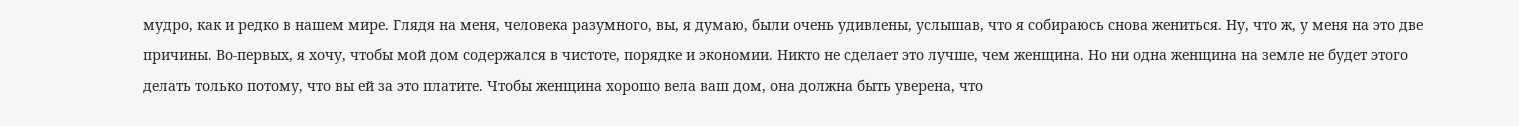мудро, как и редко в нашем мире. Глядя на меня, человека разумного, вы, я думаю, были очень удивлены, услышав, что я собираюсь снова жениться. Ну, что ж, у меня на это две причины. Во-первых, я хочу, чтобы мой дом содержался в чистоте, порядке и экономии. Никто не сделает это лучше, чем женщина. Но ни одна женщина на земле не будет этого делать только потому, что вы ей за это платите. Чтобы женщина хорошо вела ваш дом, она должна быть уверена, что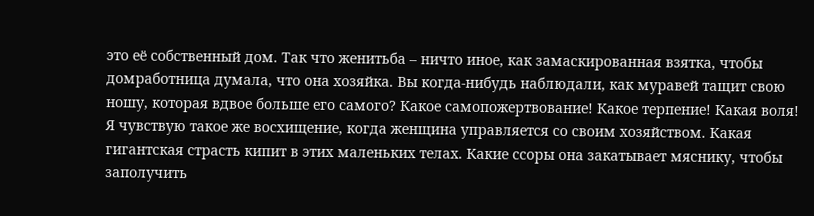это её собственный дом. Так что женитьба – ничто иное, как замаскированная взятка, чтобы домработница думала, что она хозяйка. Вы когда-нибудь наблюдали, как муравей тащит свою ношу, которая вдвое больше его самого? Какое самопожертвование! Какое терпение! Какая воля! Я чувствую такое же восхищение, когда женщина управляется со своим хозяйством. Какая гигантская страсть кипит в этих маленьких телах. Какие ссоры она закатывает мяснику, чтобы заполучить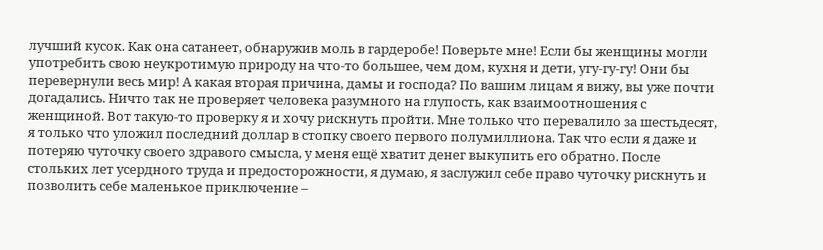лучший кусок. Как она сатанеет, обнаружив моль в гардеробе! Поверьте мне! Если бы женщины могли употребить свою неукротимую природу на что-то большее, чем дом, кухня и дети, угу-гу-гу! Они бы перевернули весь мир! А какая вторая причина, дамы и господа? По вашим лицам я вижу, вы уже почти догадались. Ничто так не проверяет человека разумного на глупость, как взаимоотношения с женщиной. Вот такую-то проверку я и хочу рискнуть пройти. Мне только что перевалило за шестьдесят, я только что уложил последний доллар в стопку своего первого полумиллиона. Так что если я даже и потеряю чуточку своего здравого смысла, у меня ещё хватит денег выкупить его обратно. После стольких лет усердного труда и предосторожности, я думаю, я заслужил себе право чуточку рискнуть и позволить себе маленькое приключение –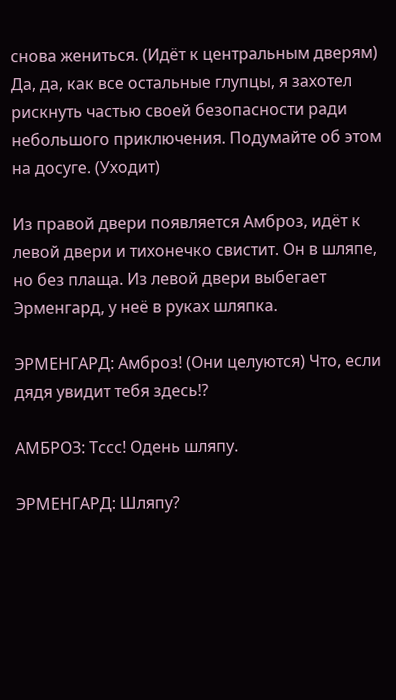снова жениться. (Идёт к центральным дверям) Да, да, как все остальные глупцы, я захотел рискнуть частью своей безопасности ради небольшого приключения. Подумайте об этом на досуге. (Уходит)

Из правой двери появляется Амброз, идёт к левой двери и тихонечко свистит. Он в шляпе, но без плаща. Из левой двери выбегает Эрменгард, у неё в руках шляпка.

ЭРМЕНГАРД: Амброз! (Они целуются) Что, если дядя увидит тебя здесь!?

АМБРОЗ: Тссс! Одень шляпу.

ЭРМЕНГАРД: Шляпу?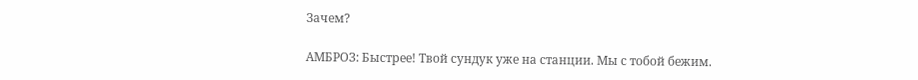Зачем?

АМБРОЗ: Быстрее! Твой сундук уже на станции. Мы с тобой бежим.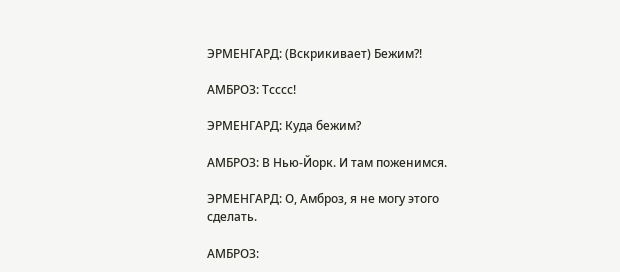ЭРМЕНГАРД: (Вскрикивает) Бежим?!

АМБРОЗ: Тсссс!

ЭРМЕНГАРД: Куда бежим?

АМБРОЗ: В Нью-Йорк. И там поженимся.

ЭРМЕНГАРД: О, Амброз, я не могу этого сделать.

АМБРОЗ: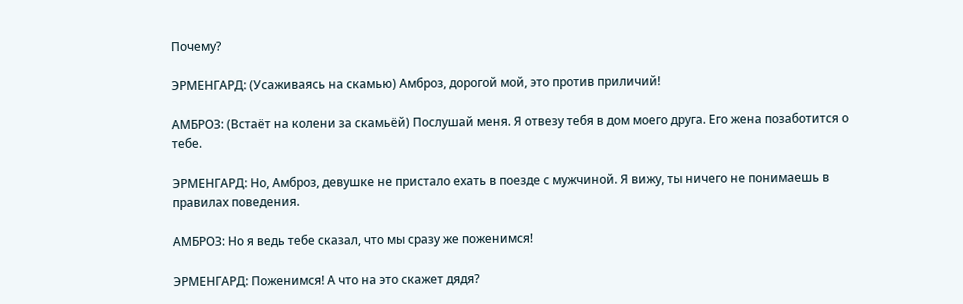Почему?

ЭРМЕНГАРД: (Усаживаясь на скамью) Амброз, дорогой мой, это против приличий!

АМБРОЗ: (Встаёт на колени за скамьёй) Послушай меня. Я отвезу тебя в дом моего друга. Его жена позаботится о тебе.

ЭРМЕНГАРД: Но, Амброз, девушке не пристало ехать в поезде с мужчиной. Я вижу, ты ничего не понимаешь в правилах поведения.

АМБРОЗ: Но я ведь тебе сказал, что мы сразу же поженимся!

ЭРМЕНГАРД: Поженимся! А что на это скажет дядя?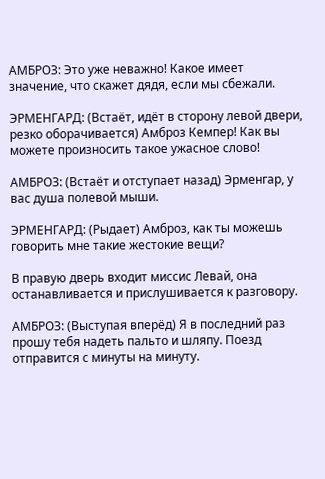АМБРОЗ: Это уже неважно! Какое имеет значение, что скажет дядя, если мы сбежали.

ЭРМЕНГАРД: (Встаёт, идёт в сторону левой двери, резко оборачивается) Амброз Кемпер! Как вы можете произносить такое ужасное слово!

АМБРОЗ: (Встаёт и отступает назад) Эрменгар, у вас душа полевой мыши.

ЭРМЕНГАРД: (Рыдает) Амброз, как ты можешь говорить мне такие жестокие вещи?

В правую дверь входит миссис Левай, она останавливается и прислушивается к разговору.

АМБРОЗ: (Выступая вперёд) Я в последний раз прошу тебя надеть пальто и шляпу. Поезд отправится с минуты на минуту.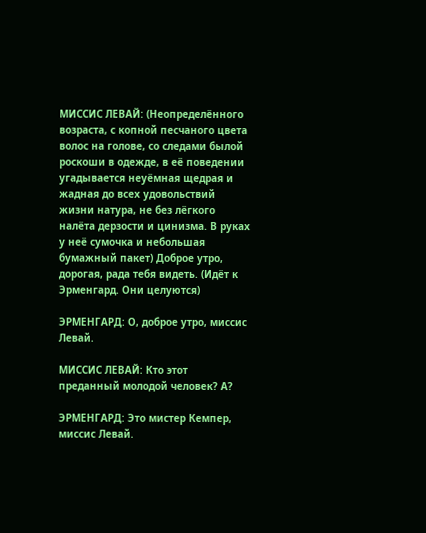МИССИС ЛЕВАЙ: (Неопределённого возраста, с копной песчаного цвета волос на голове, со следами былой роскоши в одежде, в её поведении угадывается неуёмная щедрая и жадная до всех удовольствий жизни натура, не без лёгкого налёта дерзости и цинизма. В руках у неё сумочка и небольшая бумажный пакет) Доброе утро, дорогая, рада тебя видеть. (Идёт к Эрменгард. Они целуются)

ЭРМЕНГАРД: О, доброе утро, миссис Левай.

МИССИС ЛЕВАЙ: Кто этот преданный молодой человек? А?

ЭРМЕНГАРД: Это мистер Кемпер, миссис Левай.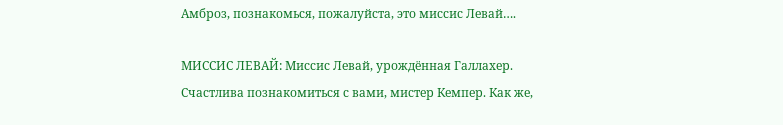Амброз, познакомься, пожалуйста, это миссис Левай….

МИССИС ЛЕВАЙ: Миссис Левай, урождённая Галлахер. Счастлива познакомиться с вами, мистер Кемпер. Как же,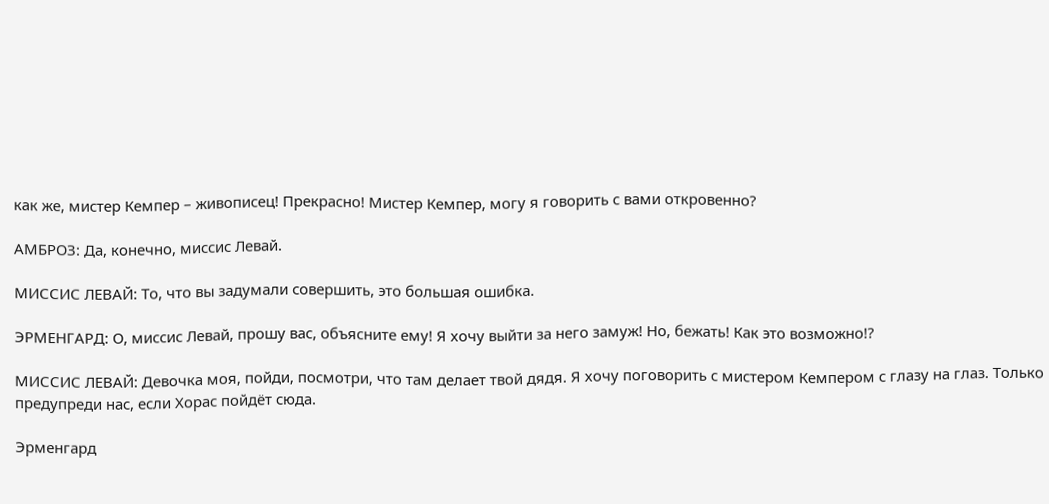как же, мистер Кемпер – живописец! Прекрасно! Мистер Кемпер, могу я говорить с вами откровенно?

АМБРОЗ: Да, конечно, миссис Левай.

МИССИС ЛЕВАЙ: То, что вы задумали совершить, это большая ошибка.

ЭРМЕНГАРД: О, миссис Левай, прошу вас, объясните ему! Я хочу выйти за него замуж! Но, бежать! Как это возможно!?

МИССИС ЛЕВАЙ: Девочка моя, пойди, посмотри, что там делает твой дядя. Я хочу поговорить с мистером Кемпером с глазу на глаз. Только предупреди нас, если Хорас пойдёт сюда.

Эрменгард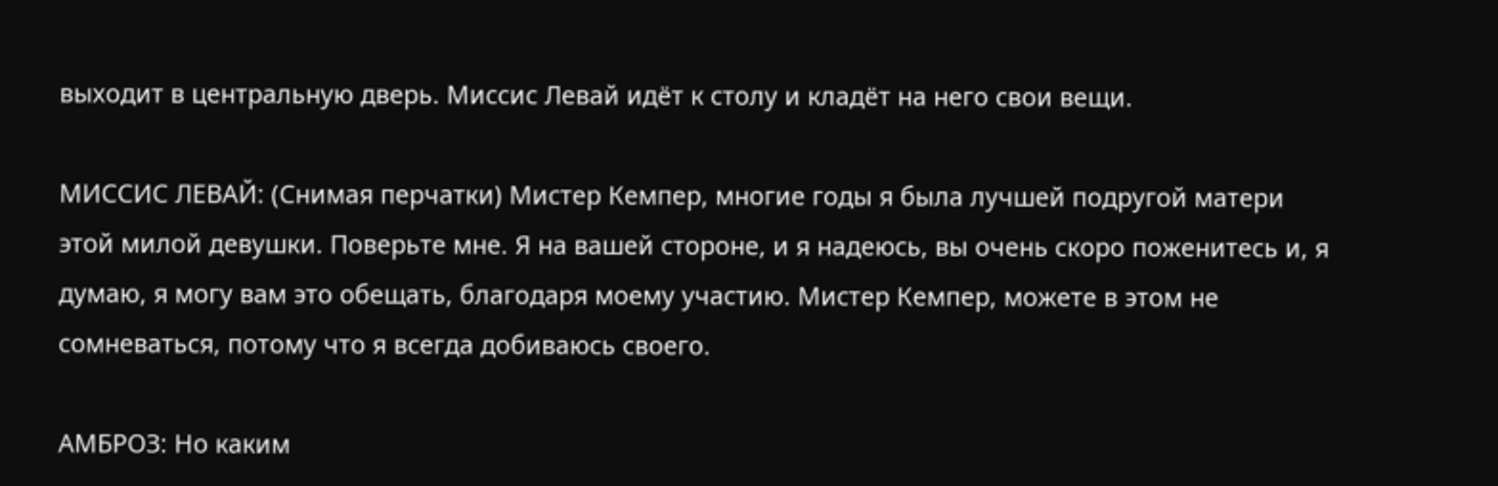выходит в центральную дверь. Миссис Левай идёт к столу и кладёт на него свои вещи.

МИССИС ЛЕВАЙ: (Снимая перчатки) Мистер Кемпер, многие годы я была лучшей подругой матери этой милой девушки. Поверьте мне. Я на вашей стороне, и я надеюсь, вы очень скоро поженитесь и, я думаю, я могу вам это обещать, благодаря моему участию. Мистер Кемпер, можете в этом не сомневаться, потому что я всегда добиваюсь своего.

АМБРОЗ: Но каким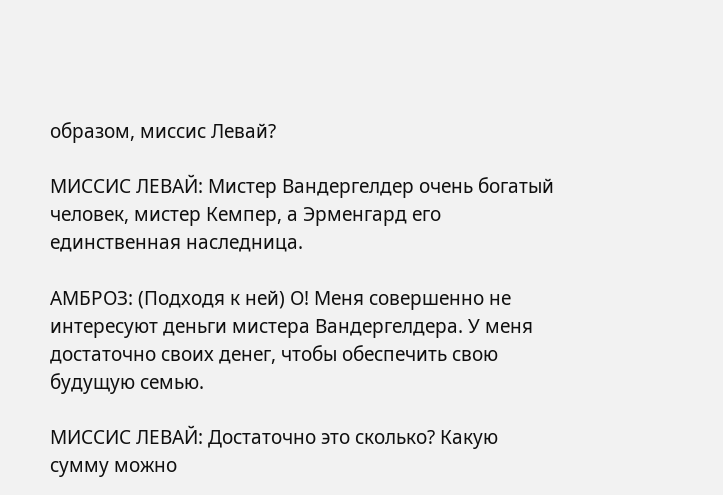образом, миссис Левай?

МИССИС ЛЕВАЙ: Мистер Вандергелдер очень богатый человек, мистер Кемпер, а Эрменгард его единственная наследница.

АМБРОЗ: (Подходя к ней) О! Меня совершенно не интересуют деньги мистера Вандергелдера. У меня достаточно своих денег, чтобы обеспечить свою будущую семью.

МИССИС ЛЕВАЙ: Достаточно это сколько? Какую сумму можно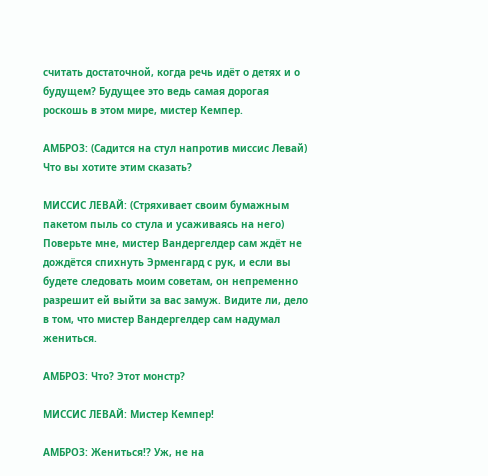считать достаточной, когда речь идёт о детях и о будущем? Будущее это ведь самая дорогая роскошь в этом мире, мистер Кемпер.

АМБРОЗ: (Садится на стул напротив миссис Левай) Что вы хотите этим сказать?

МИССИС ЛЕВАЙ: (Стряхивает своим бумажным пакетом пыль со стула и усаживаясь на него) Поверьте мне, мистер Вандергелдер сам ждёт не дождётся спихнуть Эрменгард с рук, и если вы будете следовать моим советам, он непременно разрешит ей выйти за вас замуж. Видите ли, дело в том, что мистер Вандергелдер сам надумал жениться.

АМБРОЗ: Что? Этот монстр?

МИССИС ЛЕВАЙ: Мистер Кемпер!

АМБРОЗ: Жениться!? Уж, не на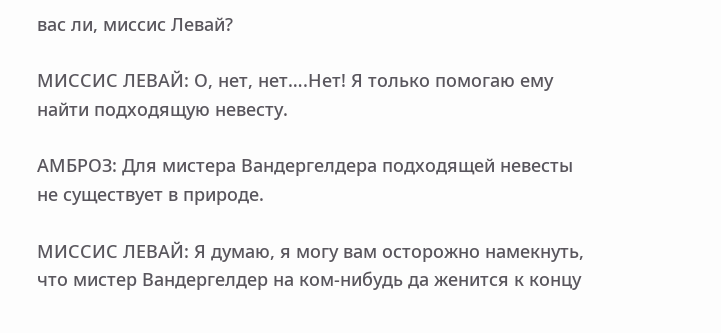вас ли, миссис Левай?

МИССИС ЛЕВАЙ: О, нет, нет….Нет! Я только помогаю ему найти подходящую невесту.

АМБРОЗ: Для мистера Вандергелдера подходящей невесты не существует в природе.

МИССИС ЛЕВАЙ: Я думаю, я могу вам осторожно намекнуть, что мистер Вандергелдер на ком-нибудь да женится к концу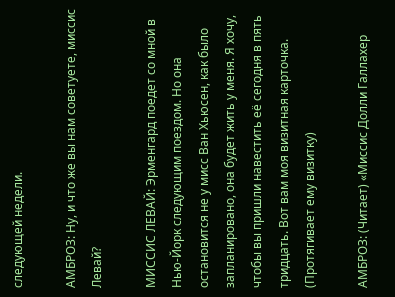следующей недели.

АМБРОЗ: Ну, и что же вы нам советуете, миссис Левай?

МИССИС ЛЕВАЙ: Эрменгард поедет со мной в Нью-Йорк следующим поездом. Но она остановится не у мисс Ван Хьюсен, как было запланировано, она будет жить у меня. Я хочу, чтобы вы пришли навестить её сегодня в пять тридцать. Вот вам моя визитная карточка. (Протягивает ему визитку)

АМБРОЗ: (Читает) «Миссис Долли Галлахер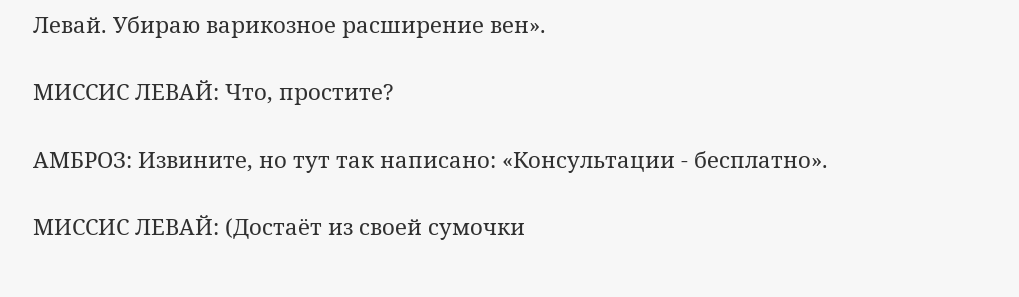Левай. Убираю варикозное расширение вен».

МИССИС ЛЕВАЙ: Что, простите?

АМБРОЗ: Извините, но тут так написано: «Консультации - бесплатно».

МИССИС ЛЕВАЙ: (Достаёт из своей сумочки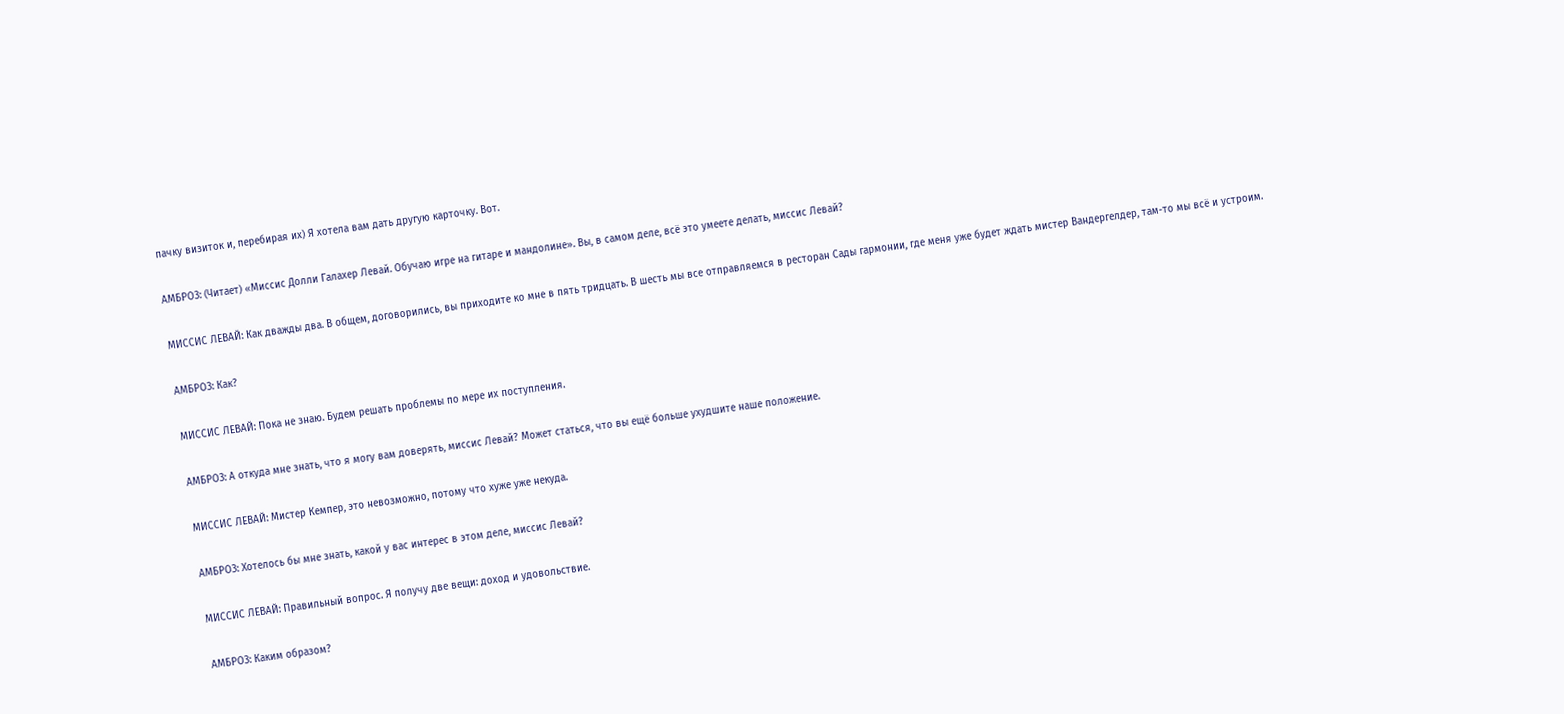пачку визиток и, перебирая их) Я хотела вам дать другую карточку. Вот.

АМБРОЗ: (Читает) «Миссис Долли Галахер Левай. Обучаю игре на гитаре и мандолине». Вы, в самом деле, всё это умеете делать, миссис Левай?

МИССИС ЛЕВАЙ: Как дважды два. В общем, договорились, вы приходите ко мне в пять тридцать. В шесть мы все отправляемся в ресторан Сады гармонии, где меня уже будет ждать мистер Вандергелдер, там-то мы всё и устроим.

АМБРОЗ: Как?

МИССИС ЛЕВАЙ: Пока не знаю. Будем решать проблемы по мере их поступления.

АМБРОЗ: А откуда мне знать, что я могу вам доверять, миссис Левай? Может статься, что вы ещё больше ухудшите наше положение.

МИССИС ЛЕВАЙ: Мистер Кемпер, это невозможно, потому что хуже уже некуда.

АМБРОЗ: Хотелось бы мне знать, какой у вас интерес в этом деле, миссис Левай?

МИССИС ЛЕВАЙ: Правильный вопрос. Я получу две вещи: доход и удовольствие.

АМБРОЗ: Каким образом?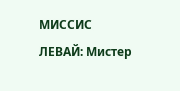МИССИС ЛЕВАЙ: Мистер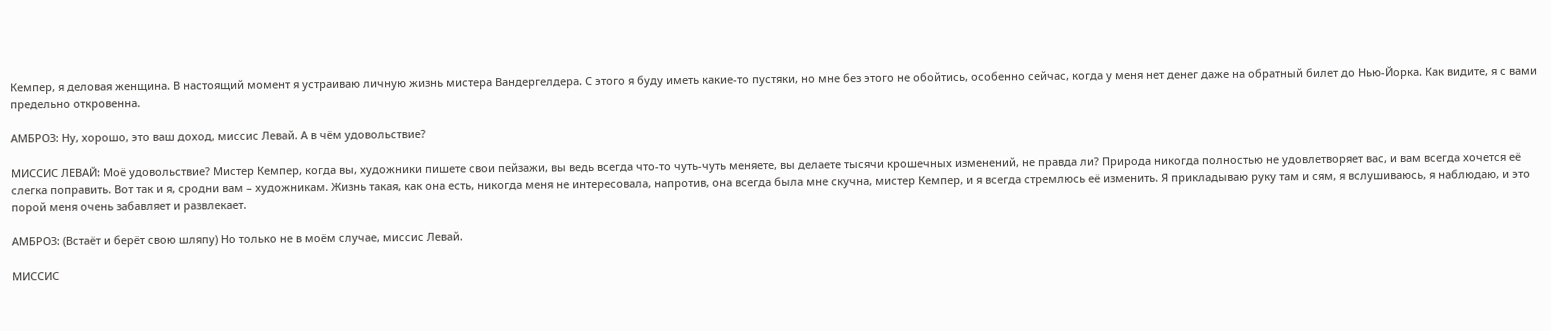Кемпер, я деловая женщина. В настоящий момент я устраиваю личную жизнь мистера Вандергелдера. С этого я буду иметь какие-то пустяки, но мне без этого не обойтись, особенно сейчас, когда у меня нет денег даже на обратный билет до Нью-Йорка. Как видите, я с вами предельно откровенна.

АМБРОЗ: Ну, хорошо, это ваш доход, миссис Левай. А в чём удовольствие?

МИССИС ЛЕВАЙ: Моё удовольствие? Мистер Кемпер, когда вы, художники пишете свои пейзажи, вы ведь всегда что-то чуть-чуть меняете, вы делаете тысячи крошечных изменений, не правда ли? Природа никогда полностью не удовлетворяет вас, и вам всегда хочется её слегка поправить. Вот так и я, сродни вам – художникам. Жизнь такая, как она есть, никогда меня не интересовала, напротив, она всегда была мне скучна, мистер Кемпер, и я всегда стремлюсь её изменить. Я прикладываю руку там и сям, я вслушиваюсь, я наблюдаю, и это порой меня очень забавляет и развлекает.

АМБРОЗ: (Встаёт и берёт свою шляпу) Но только не в моём случае, миссис Левай.

МИССИС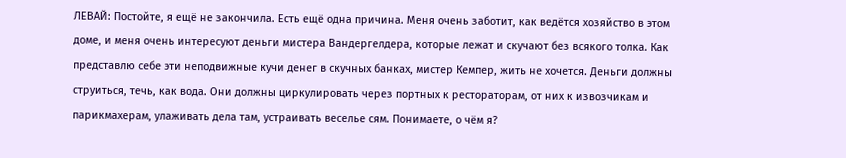ЛЕВАЙ: Постойте, я ещё не закончила. Есть ещё одна причина. Меня очень заботит, как ведётся хозяйство в этом доме, и меня очень интересуют деньги мистера Вандергелдера, которые лежат и скучают без всякого толка. Как представлю себе эти неподвижные кучи денег в скучных банках, мистер Кемпер, жить не хочется. Деньги должны струиться, течь, как вода. Они должны циркулировать через портных к рестораторам, от них к извозчикам и парикмахерам, улаживать дела там, устраивать веселье сям. Понимаете, о чём я?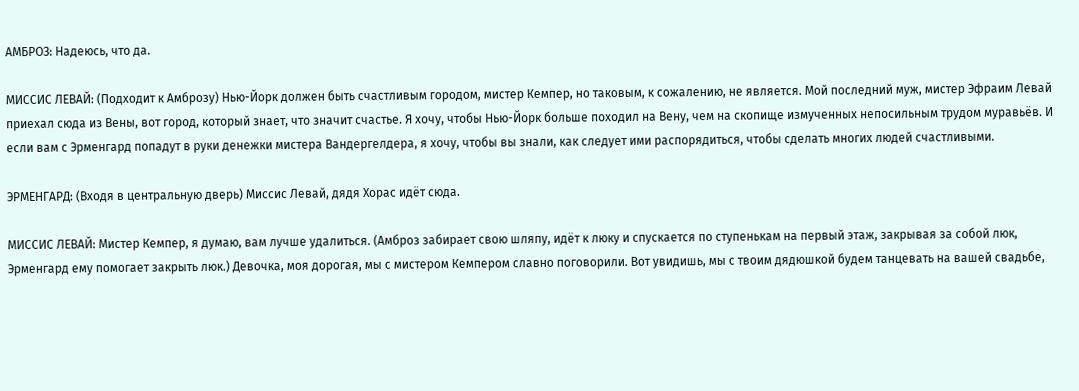АМБРОЗ: Надеюсь, что да.

МИССИС ЛЕВАЙ: (Подходит к Амброзу) Нью-Йорк должен быть счастливым городом, мистер Кемпер, но таковым, к сожалению, не является. Мой последний муж, мистер Эфраим Левай приехал сюда из Вены, вот город, который знает, что значит счастье. Я хочу, чтобы Нью-Йорк больше походил на Вену, чем на скопище измученных непосильным трудом муравьёв. И если вам с Эрменгард попадут в руки денежки мистера Вандергелдера, я хочу, чтобы вы знали, как следует ими распорядиться, чтобы сделать многих людей счастливыми.

ЭРМЕНГАРД: (Входя в центральную дверь) Миссис Левай, дядя Хорас идёт сюда.

МИССИС ЛЕВАЙ: Мистер Кемпер, я думаю, вам лучше удалиться. (Амброз забирает свою шляпу, идёт к люку и спускается по ступенькам на первый этаж, закрывая за собой люк, Эрменгард ему помогает закрыть люк.) Девочка, моя дорогая, мы с мистером Кемпером славно поговорили. Вот увидишь, мы с твоим дядюшкой будем танцевать на вашей свадьбе,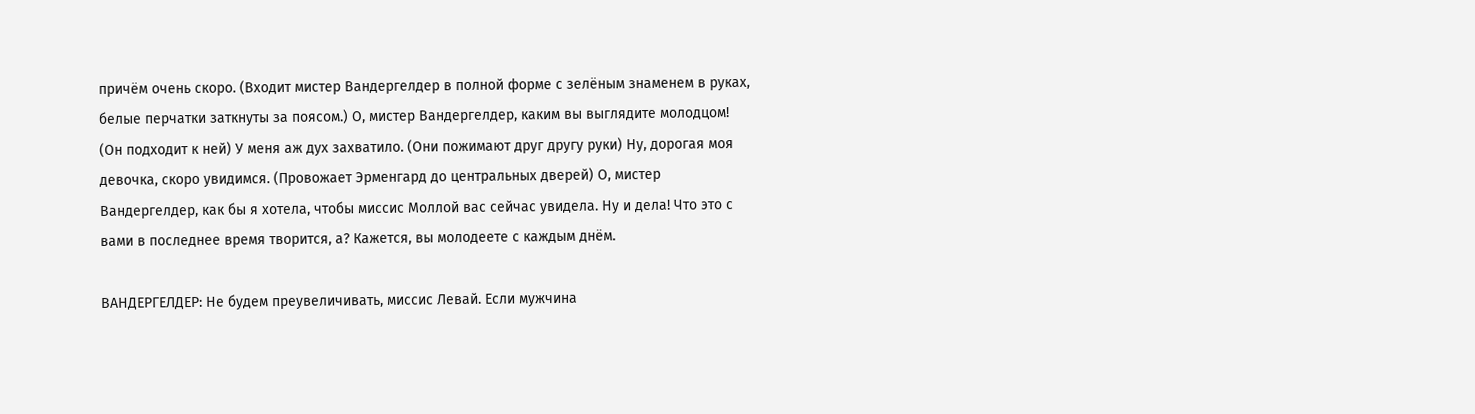причём очень скоро. (Входит мистер Вандергелдер в полной форме с зелёным знаменем в руках, белые перчатки заткнуты за поясом.) О, мистер Вандергелдер, каким вы выглядите молодцом! (Он подходит к ней) У меня аж дух захватило. (Они пожимают друг другу руки) Ну, дорогая моя девочка, скоро увидимся. (Провожает Эрменгард до центральных дверей) О, мистер Вандергелдер, как бы я хотела, чтобы миссис Моллой вас сейчас увидела. Ну и дела! Что это с вами в последнее время творится, а? Кажется, вы молодеете с каждым днём.

ВАНДЕРГЕЛДЕР: Не будем преувеличивать, миссис Левай. Если мужчина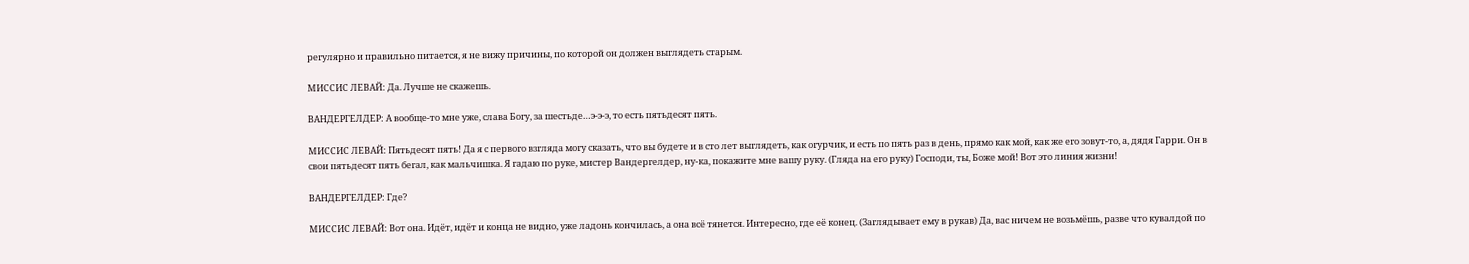регулярно и правильно питается, я не вижу причины, по которой он должен выглядеть старым.

МИССИС ЛЕВАЙ: Да. Лучше не скажешь.

ВАНДЕРГЕЛДЕР: А вообще-то мне уже, слава Богу, за шестьде…э-э-э, то есть пятьдесят пять.

МИССИС ЛЕВАЙ: Пятьдесят пять! Да я с первого взгляда могу сказать, что вы будете и в сто лет выглядеть, как огурчик, и есть по пять раз в день, прямо как мой, как же его зовут-то, а, дядя Гарри. Он в свои пятьдесят пять бегал, как мальчишка. Я гадаю по руке, мистер Вандергелдер, ну-ка, покажите мне вашу руку. (Гляда на его руку) Господи, ты, Боже мой! Вот это линия жизни!

ВАНДЕРГЕЛДЕР: Где?

МИССИС ЛЕВАЙ: Вот она. Идёт, идёт и конца не видно, уже ладонь кончилась, а она всё тянется. Интересно, где её конец. (Заглядывает ему в рукав) Да, вас ничем не возьмёшь, разве что кувалдой по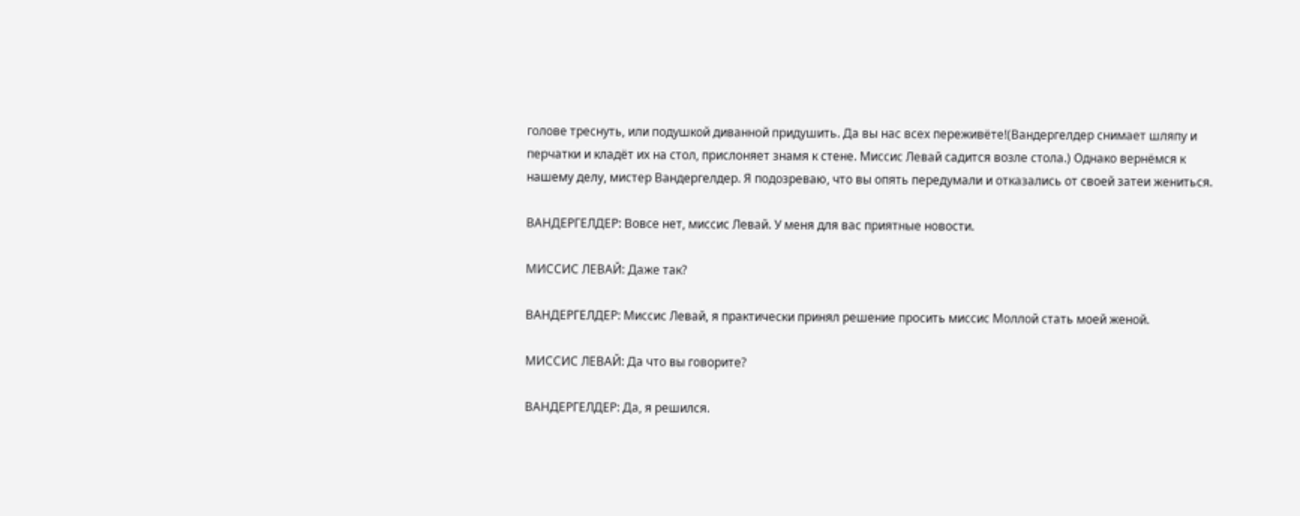голове треснуть, или подушкой диванной придушить. Да вы нас всех переживёте!(Вандергелдер снимает шляпу и перчатки и кладёт их на стол, прислоняет знамя к стене. Миссис Левай садится возле стола.) Однако вернёмся к нашему делу, мистер Вандергелдер. Я подозреваю, что вы опять передумали и отказались от своей затеи жениться.

ВАНДЕРГЕЛДЕР: Вовсе нет, миссис Левай. У меня для вас приятные новости.

МИССИС ЛЕВАЙ: Даже так?

ВАНДЕРГЕЛДЕР: Миссис Левай, я практически принял решение просить миссис Моллой стать моей женой.

МИССИС ЛЕВАЙ: Да что вы говорите?

ВАНДЕРГЕЛДЕР: Да, я решился.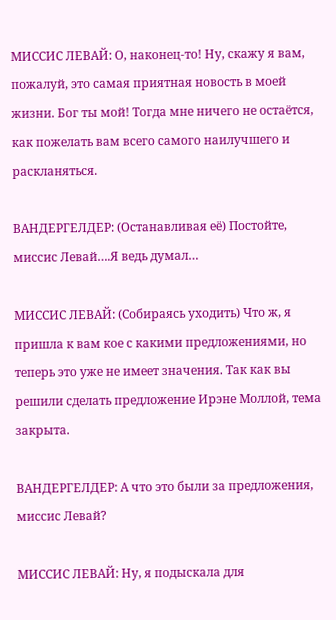МИССИС ЛЕВАЙ: О, наконец-то! Ну, скажу я вам, пожалуй, это самая приятная новость в моей жизни. Бог ты мой! Тогда мне ничего не остаётся, как пожелать вам всего самого наилучшего и раскланяться.

ВАНДЕРГЕЛДЕР: (Останавливая её) Постойте, миссис Левай….Я ведь думал…

МИССИС ЛЕВАЙ: (Собираясь уходить) Что ж, я пришла к вам кое с какими предложениями, но теперь это уже не имеет значения. Так как вы решили сделать предложение Ирэне Моллой, тема закрыта.

ВАНДЕРГЕЛДЕР: А что это были за предложения, миссис Левай?

МИССИС ЛЕВАЙ: Ну, я подыскала для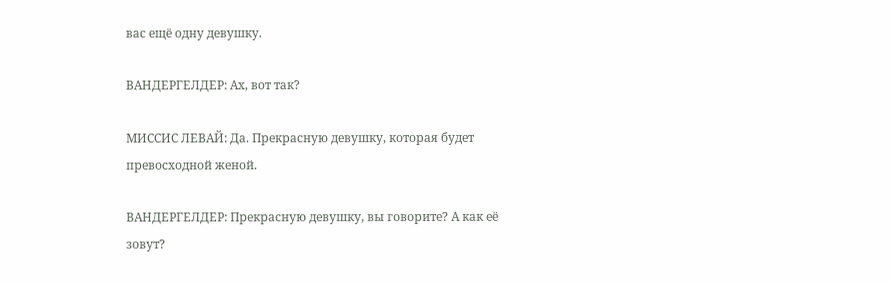вас ещё одну девушку.

ВАНДЕРГЕЛДЕР: Ах, вот так?

МИССИС ЛЕВАЙ: Да. Прекрасную девушку, которая будет превосходной женой.

ВАНДЕРГЕЛДЕР: Прекрасную девушку, вы говорите? А как её зовут?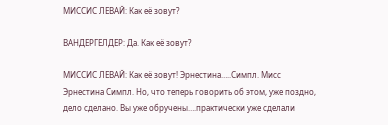МИССИС ЛЕВАЙ: Как её зовут?

ВАНДЕРГЕЛДЕР: Да. Как её зовут?

МИССИС ЛЕВАЙ: Как её зовут! Эрнестина…..Симпл. Мисс Эрнестина Симпл. Но, что теперь говорить об этом, уже поздно, дело сделано. Вы уже обручены….практически уже сделали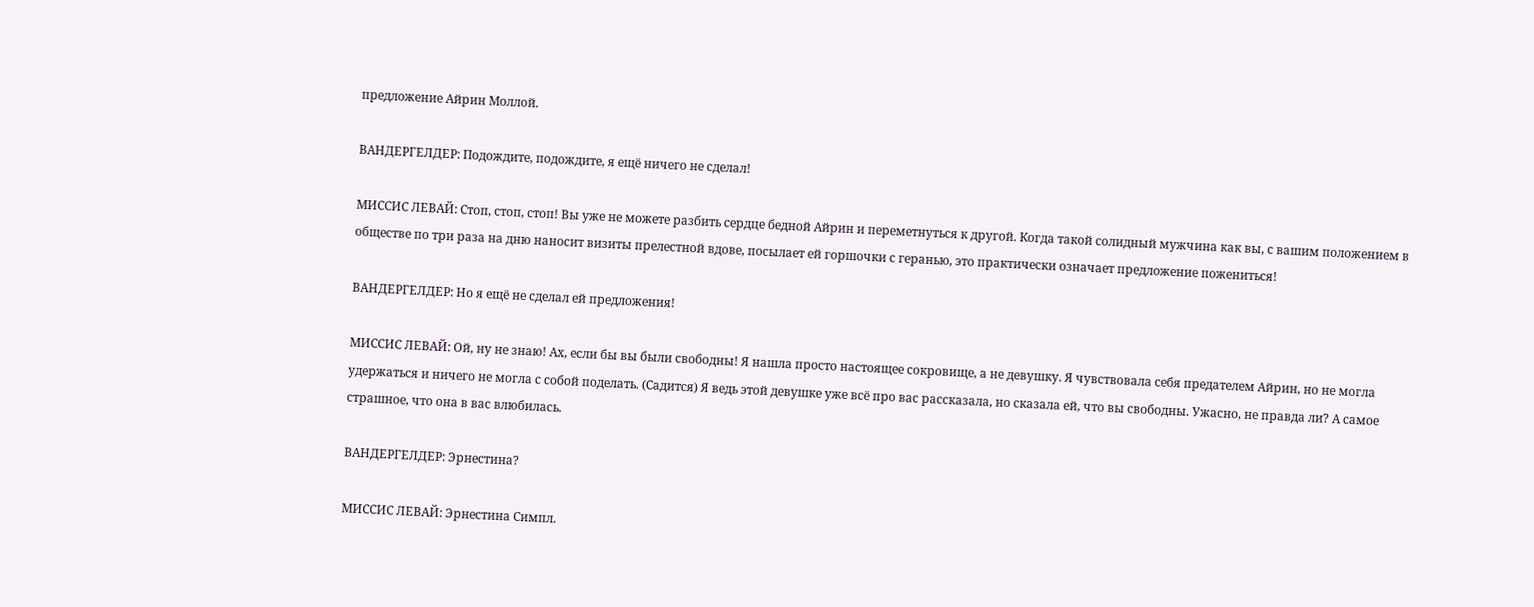предложение Айрин Моллой.

ВАНДЕРГЕЛДЕР: Подождите, подождите, я ещё ничего не сделал!

МИССИС ЛЕВАЙ: Стоп, стоп, стоп! Вы уже не можете разбить сердце бедной Айрин и переметнуться к другой. Когда такой солидный мужчина как вы, с вашим положением в обществе по три раза на дню наносит визиты прелестной вдове, посылает ей горшочки с геранью, это практически означает предложение пожениться!

ВАНДЕРГЕЛДЕР: Но я ещё не сделал ей предложения!

МИССИС ЛЕВАЙ: Ой, ну не знаю! Ах, если бы вы были свободны! Я нашла просто настоящее сокровище, а не девушку. Я чувствовала себя предателем Айрин, но не могла удержаться и ничего не могла с собой поделать. (Садится) Я ведь этой девушке уже всё про вас рассказала, но сказала ей, что вы свободны. Ужасно, не правда ли? А самое страшное, что она в вас влюбилась.

ВАНДЕРГЕЛДЕР: Эрнестина?

МИССИС ЛЕВАЙ: Эрнестина Симпл.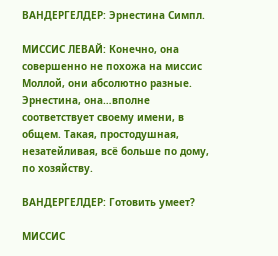ВАНДЕРГЕЛДЕР: Эрнестина Симпл.

МИССИС ЛЕВАЙ: Конечно, она совершенно не похожа на миссис Моллой, они абсолютно разные. Эрнестина, она…вполне соответствует своему имени, в общем. Такая, простодушная, незатейливая, всё больше по дому, по хозяйству.

ВАНДЕРГЕЛДЕР: Готовить умеет?

МИССИС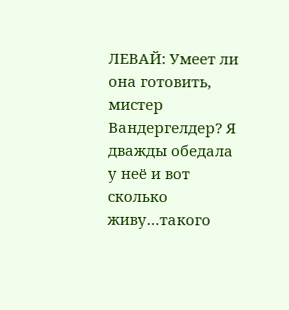ЛЕВАЙ: Умеет ли она готовить, мистер Вандергелдер? Я дважды обедала у неё и вот сколько живу…такого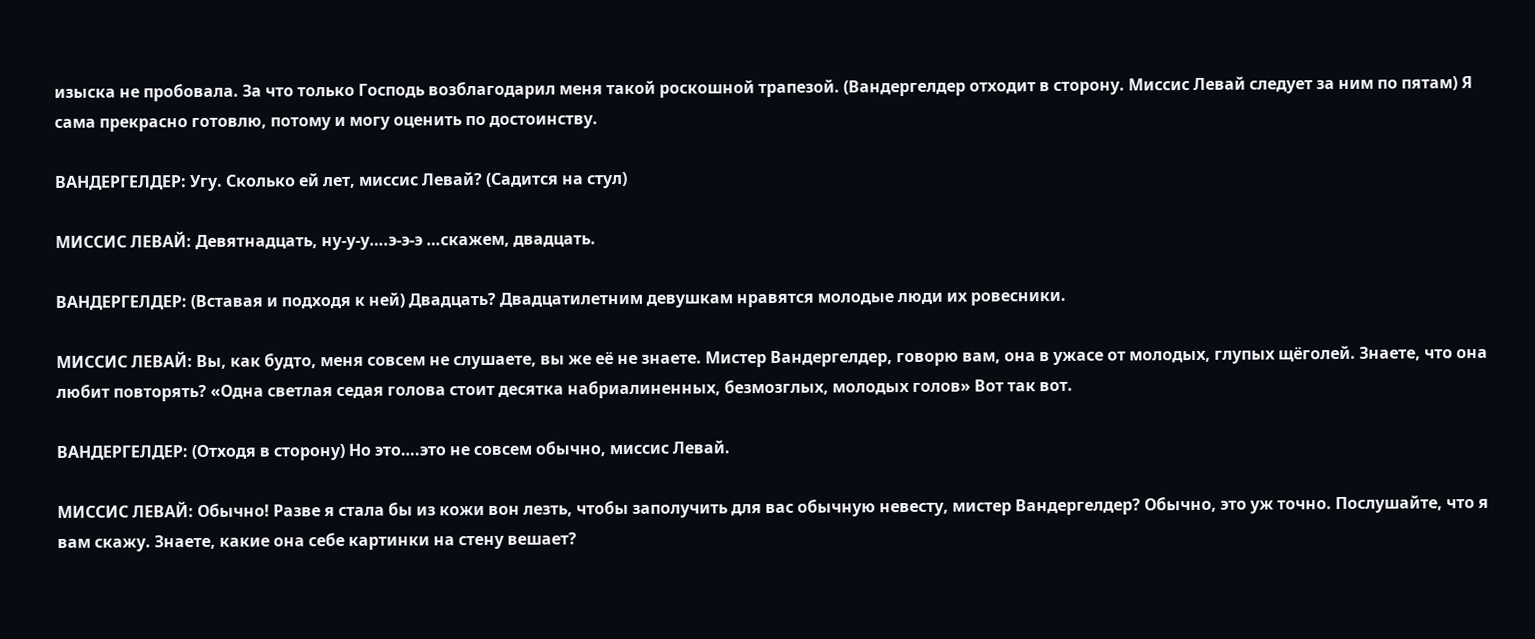изыска не пробовала. За что только Господь возблагодарил меня такой роскошной трапезой. (Вандергелдер отходит в сторону. Миссис Левай следует за ним по пятам) Я сама прекрасно готовлю, потому и могу оценить по достоинству.

ВАНДЕРГЕЛДЕР: Угу. Сколько ей лет, миссис Левай? (Садится на стул)

МИССИС ЛЕВАЙ: Девятнадцать, ну-у-у….э-э-э …скажем, двадцать.

ВАНДЕРГЕЛДЕР: (Вставая и подходя к ней) Двадцать? Двадцатилетним девушкам нравятся молодые люди их ровесники.

МИССИС ЛЕВАЙ: Вы, как будто, меня совсем не слушаете, вы же её не знаете. Мистер Вандергелдер, говорю вам, она в ужасе от молодых, глупых щёголей. Знаете, что она любит повторять? «Одна светлая седая голова стоит десятка набриалиненных, безмозглых, молодых голов» Вот так вот.

ВАНДЕРГЕЛДЕР: (Отходя в сторону) Но это….это не совсем обычно, миссис Левай.

МИССИС ЛЕВАЙ: Обычно! Разве я стала бы из кожи вон лезть, чтобы заполучить для вас обычную невесту, мистер Вандергелдер? Обычно, это уж точно. Послушайте, что я вам скажу. Знаете, какие она себе картинки на стену вешает?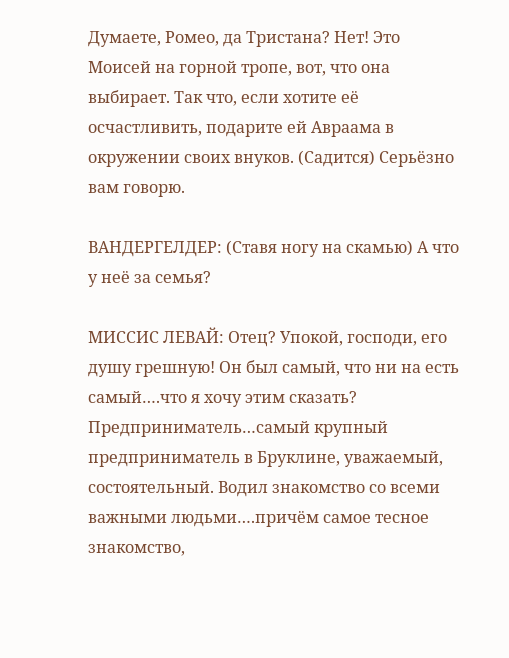Думаете, Ромео, да Тристана? Нет! Это Моисей на горной тропе, вот, что она выбирает. Так что, если хотите её осчастливить, подарите ей Авраама в окружении своих внуков. (Садится) Серьёзно вам говорю.

ВАНДЕРГЕЛДЕР: (Ставя ногу на скамью) А что у неё за семья?

МИССИС ЛЕВАЙ: Отец? Упокой, господи, его душу грешную! Он был самый, что ни на есть самый….что я хочу этим сказать? Предприниматель…самый крупный предприниматель в Бруклине, уважаемый, состоятельный. Водил знакомство со всеми важными людьми….причём самое тесное знакомство,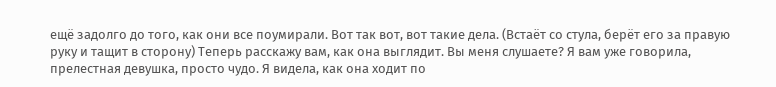ещё задолго до того, как они все поумирали. Вот так вот, вот такие дела. (Встаёт со стула, берёт его за правую руку и тащит в сторону) Теперь расскажу вам, как она выглядит. Вы меня слушаете? Я вам уже говорила, прелестная девушка, просто чудо. Я видела, как она ходит по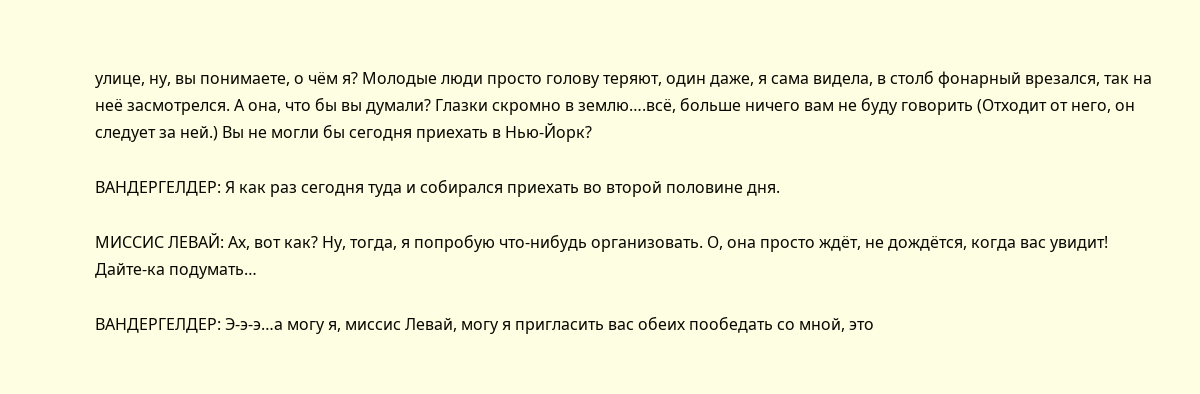улице, ну, вы понимаете, о чём я? Молодые люди просто голову теряют, один даже, я сама видела, в столб фонарный врезался, так на неё засмотрелся. А она, что бы вы думали? Глазки скромно в землю….всё, больше ничего вам не буду говорить (Отходит от него, он следует за ней.) Вы не могли бы сегодня приехать в Нью-Йорк?

ВАНДЕРГЕЛДЕР: Я как раз сегодня туда и собирался приехать во второй половине дня.

МИССИС ЛЕВАЙ: Ах, вот как? Ну, тогда, я попробую что-нибудь организовать. О, она просто ждёт, не дождётся, когда вас увидит! Дайте-ка подумать…

ВАНДЕРГЕЛДЕР: Э-э-э…а могу я, миссис Левай, могу я пригласить вас обеих пообедать со мной, это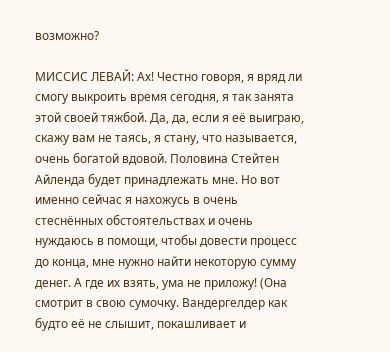возможно?

МИССИС ЛЕВАЙ: Ах! Честно говоря, я вряд ли смогу выкроить время сегодня, я так занята этой своей тяжбой. Да, да, если я её выиграю, скажу вам не таясь, я стану, что называется, очень богатой вдовой. Половина Стейтен Айленда будет принадлежать мне. Но вот именно сейчас я нахожусь в очень стеснённых обстоятельствах и очень нуждаюсь в помощи, чтобы довести процесс до конца, мне нужно найти некоторую сумму денег. А где их взять, ума не приложу! (Она смотрит в свою сумочку. Вандергелдер как будто её не слышит, покашливает и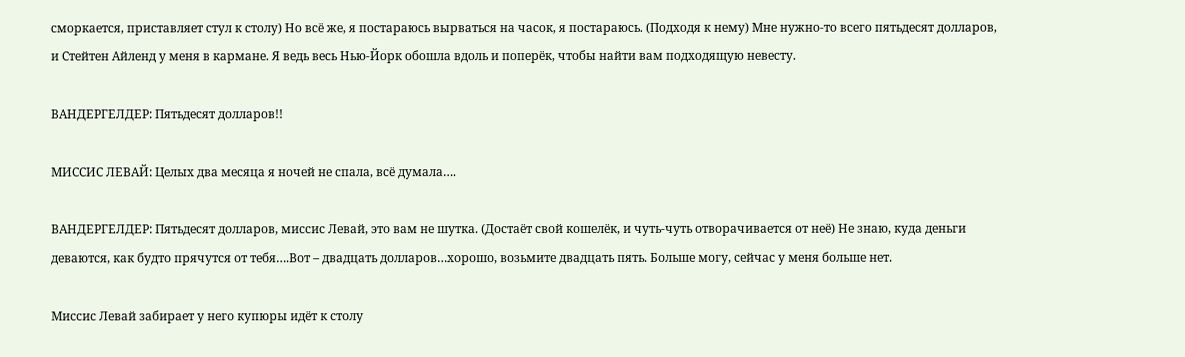сморкается, приставляет стул к столу) Но всё же, я постараюсь вырваться на часок, я постараюсь. (Подходя к нему) Мне нужно-то всего пятьдесят долларов, и Стейтен Айленд у меня в кармане. Я ведь весь Нью-Йорк обошла вдоль и поперёк, чтобы найти вам подходящую невесту.

ВАНДЕРГЕЛДЕР: Пятьдесят долларов!!

МИССИС ЛЕВАЙ: Целых два месяца я ночей не спала, всё думала….

ВАНДЕРГЕЛДЕР: Пятьдесят долларов, миссис Левай, это вам не шутка. (Достаёт свой кошелёк, и чуть-чуть отворачивается от неё) Не знаю, куда деньги деваются, как будто прячутся от тебя….Вот – двадцать долларов…хорошо, возьмите двадцать пять. Больше могу, сейчас у меня больше нет.

Миссис Левай забирает у него купюры идёт к столу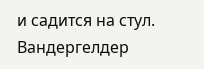и садится на стул. Вандергелдер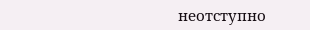неотступно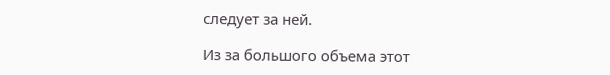следует за ней.

Из за большого объема этот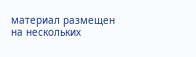материал размещен на нескольких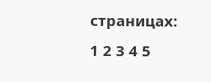страницах:
1 2 3 4 5